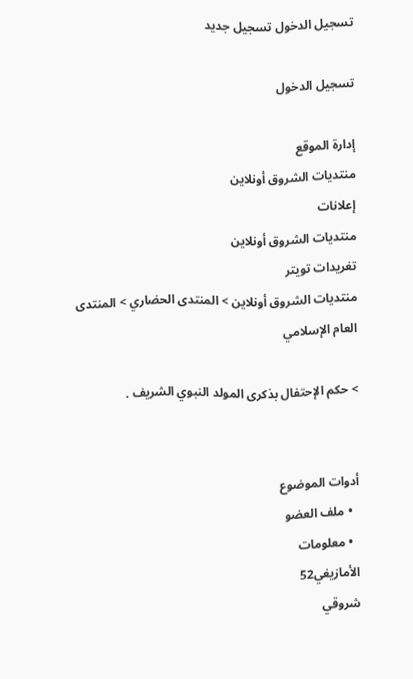تسجيل الدخول تسجيل جديد

تسجيل الدخول

إدارة الموقع
منتديات الشروق أونلاين
إعلانات
منتديات الشروق أونلاين
تغريدات تويتر
منتديات الشروق أونلاين > المنتدى الحضاري > المنتدى العام الإسلامي

> حكم الإحتفال بذكرى المولد النبوي الشريف .


أدوات الموضوع
  • ملف العضو
  • معلومات
الأمازيغي52
شروقي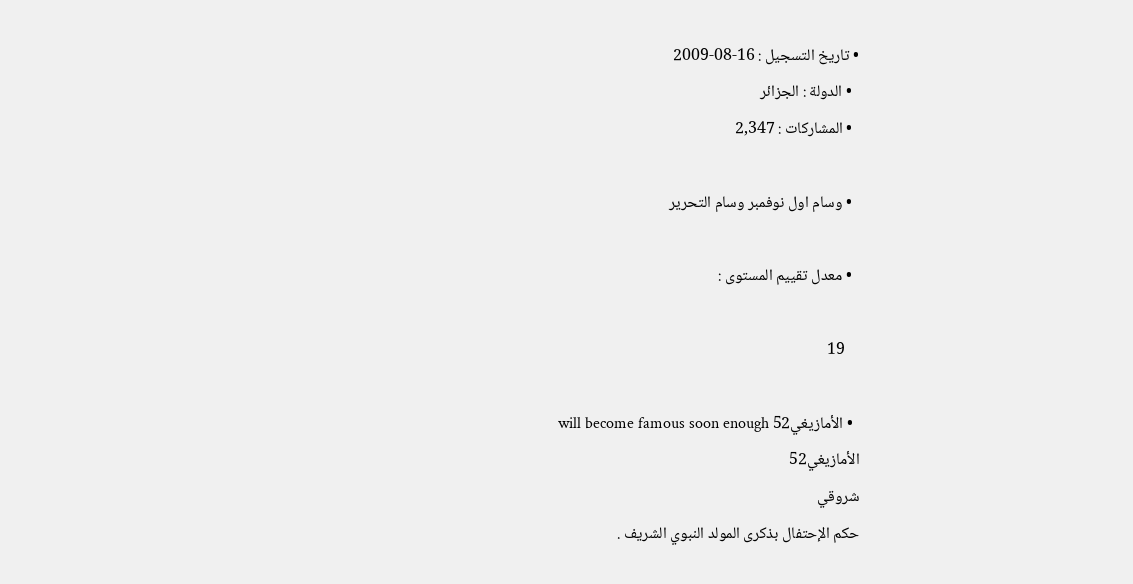• تاريخ التسجيل : 16-08-2009
  • الدولة : الجزائر
  • المشاركات : 2,347

  • وسام اول نوفمبر وسام التحرير

  • معدل تقييم المستوى :

    19

  • الأمازيغي52 will become famous soon enough
الأمازيغي52
شروقي
حكم الإحتفال بذكرى المولد النبوي الشريف .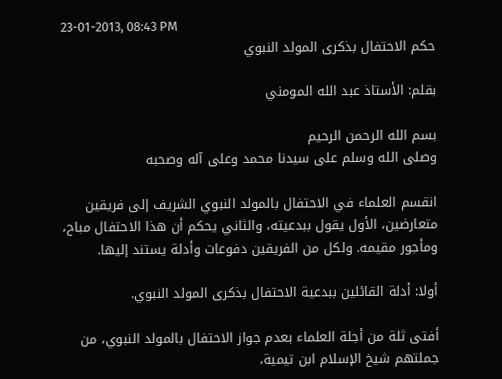23-01-2013, 08:43 PM
حكم الاحتفال بذكرى المولد النبوي

بقلم: الأستاذ عبد الله المومني

بسم الله الرحمن الرحيم
وصلى الله وسلم على سيدنا محمد وعلى آله وصحبه

انقسم العلماء في الاحتفال بالمولد النبوي الشريف إلى فريقين متعارضين، الأول يقول ببدعيته، والثاني يحكم أن هذا الاحتفال مباح، ومأجور مقيمه. ولكل من الفريقين دفوعات وأدلة يستند إليها.

أولا: أدلة القائلين ببدعية الاحتفال بذكرى المولد النبوي.

أفتى ثلة من أجلة العلماء بعدم جواز الاحتفال بالمولد النبوي، من جملتهم شيخ الإسلام ابن تيمية،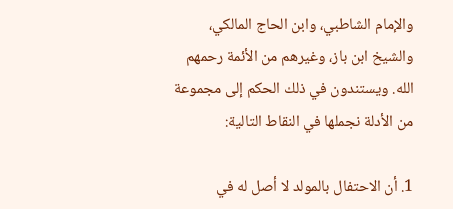والإمام الشاطبي، وابن الحاج المالكي، والشيخ ابن باز، وغيرهم من الأئمة رحمهم الله. ويستندون في ذلك الحكم إلى مجموعة من الأدلة نجملها في النقاط التالية:

1. أن الاحتفال بالمولد لا أصل له في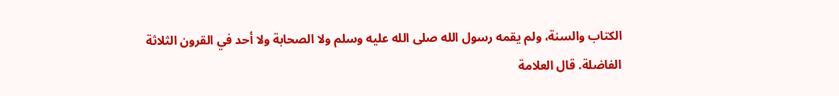الكتاب والسنة، ولم يقمه رسول الله صلى الله عليه وسلم ولا الصحابة ولا أحد في القرون الثلاثة الفاضلة. قال العلامة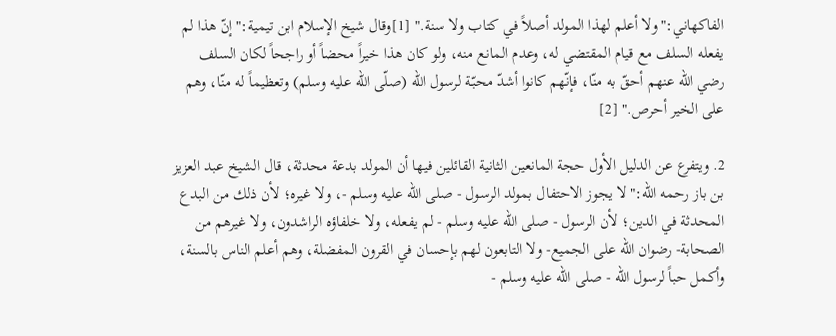الفاكهاني:"ولا أعلم لهذا المولد أصلاً في كتاب ولا سنة." [1]وقال شيخ الإسلام ابن تيمية:"إنّ هذا لم يفعله السلف مع قيام المقتضي له، وعدم المانع منه، ولو كان هذا خيراً محضاً أو راجحاً لكان السلف رضي الله عنهم أحقّ به منّا، فإنّهم كانوا أشدّ محبّة لرسول الله (صلّى الله عليه وسلم) وتعظيماً له منّا، وهم على الخير أحرص." [2]

2. ويتفرع عن الدليل الأول حجة المانعين الثانية القائلين فيها أن المولد بدعة محدثة، قال الشيخ عبد العزيز بن باز رحمه الله:"لا يجوز الاحتفال بمولد الرسول - صلى الله عليه وسلم -، ولا غيره؛ لأن ذلك من البدع المحدثة في الدين؛ لأن الرسول - صلى الله عليه وسلم - لم يفعله، ولا خلفاؤه الراشدون، ولا غيرهم من الصحابة- رضوان الله على الجميع- ولا التابعون لهم بإحسان في القرون المفضلة، وهم أعلم الناس بالسنة، وأكمل حباً لرسول الله - صلى الله عليه وسلم -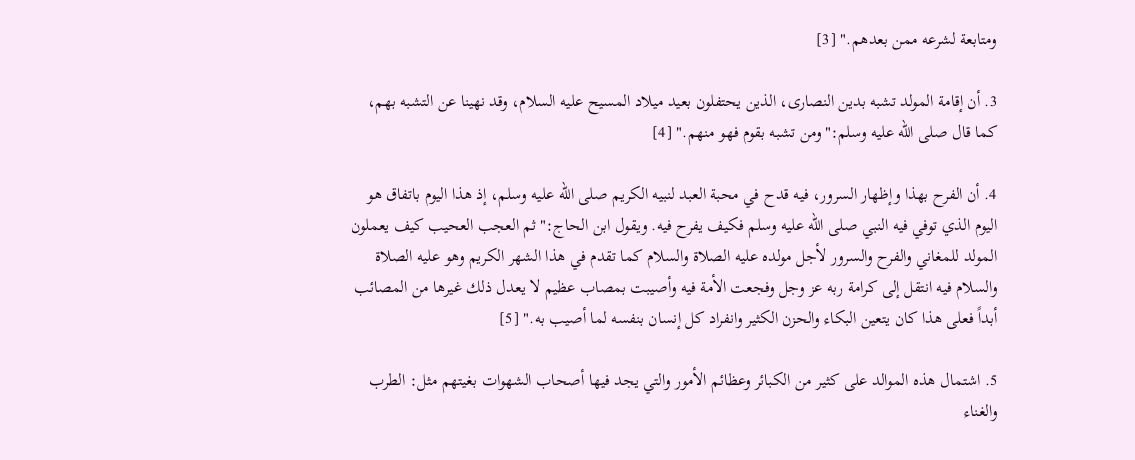ومتابعة لشرعه ممن بعدهم." [3]

3. أن إقامة المولد تشبه بدين النصارى، الذين يحتفلون بعيد ميلاد المسيح عليه السلام، وقد نهينا عن التشبه بهم، كما قال صلى الله عليه وسلم:"ومن تشبه بقوم فهو منهم." [4]

4. أن الفرح بهذا وإظهار السرور، فيه قدح في محبة العبد لنبيه الكريم صلى الله عليه وسلم، إذ هذا اليوم باتفاق هو اليوم الذي توفي فيه النبي صلى الله عليه وسلم فكيف يفرح فيه. ويقول ابن الحاج:"ثم العجب العحيب كيف يعملون المولد للمغاني والفرح والسرور لأجل مولده عليه الصلاة والسلام كما تقدم في هذا الشهر الكريم وهو عليه الصلاة والسلام فيه انتقل إلى كرامة ربه عز وجل وفجعت الأمة فيه وأصيبت بمصاب عظيم لا يعدل ذلك غيرها من المصائب أبداً فعلى هذا كان يتعين البكاء والحزن الكثير وانفراد كل إنسان بنفسه لما أصيب به." [5]

5. اشتمال هذه الموالد على كثير من الكبائر وعظائم الأمور والتي يجد فيها أصحاب الشهوات بغيتهم مثل: الطرب والغناء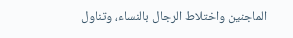الماجنين واختلاط الرجال بالنساء، وتناول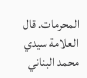المحرمات. قال العلامة سيدي محمد البناني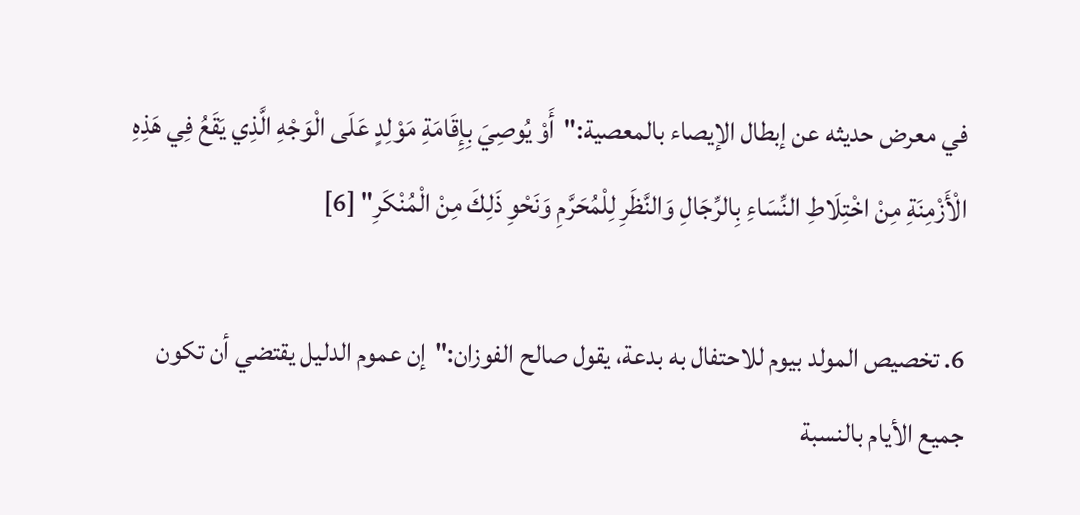في معرض حديثه عن إبطال الإيصاء بالمعصية:"أَوْ يُوصِيَ بِإِقَامَةِ مَوْلِدٍ عَلَى الْوَجْهِ الَّذِي يَقَعُ فِي هَذِهِ الْأَزْمِنَةِ مِنْ اخْتِلَاطِ النِّسَاءِ بِالرِّجَالِ وَالنَّظَرِ لِلْمُحَرَّمِ وَنَحْوِ ذَلِكَ مِنْ الْمُنْكَرِ" [6]

6. تخصيص المولد بيوم للاحتفال به بدعة، يقول صالح الفوزان:"إن عموم الدليل يقتضي أن تكون جميع الأيام بالنسبة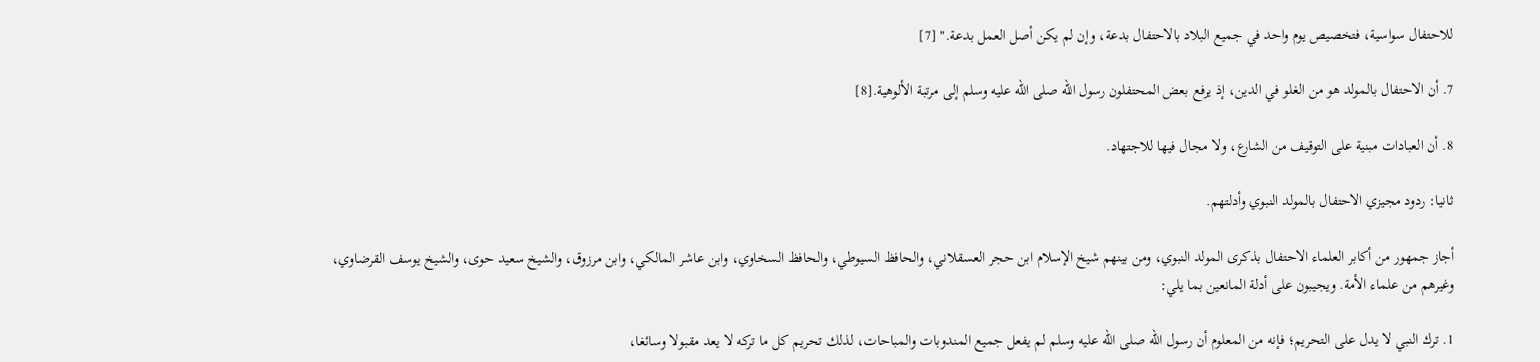للاحتفال سواسية، فتخصيص يوم واحد في جميع البلاد بالاحتفال بدعة، وإن لم يكن أصل العمل بدعة." [7]

7. أن الاحتفال بالمولد هو من الغلو في الدين، إذ يرفع بعض المحتفلون رسول الله صلى الله عليه وسلم إلى مرتبة الألوهية.[8]

8. أن العبادات مبنية على التوقيف من الشارع، ولا مجال فيها للاجتهاد.

ثانيا: ردود مجيزي الاحتفال بالمولد النبوي وأدلتهم.

أجاز جمهور من أكابر العلماء الاحتفال بذكرى المولد النبوي، ومن بينهم شيخ الإسلام ابن حجر العسقلاني، والحافظ السيوطي، والحافظ السخاوي، وابن عاشر المالكي، وابن مرزوق، والشيخ سعيد حوى، والشيخ يوسف القرضاوي، وغيرهم من علماء الأمة. ويجيبون على أدلة المانعين بما يلي:

1. ترك النبي لا يدل على التحريم؛ فإنه من المعلوم أن رسول الله صلى الله عليه وسلم لم يفعل جميع المندوبات والمباحات، لذلك تحريم كل ما تركه لا يعد مقبولا وسائغا،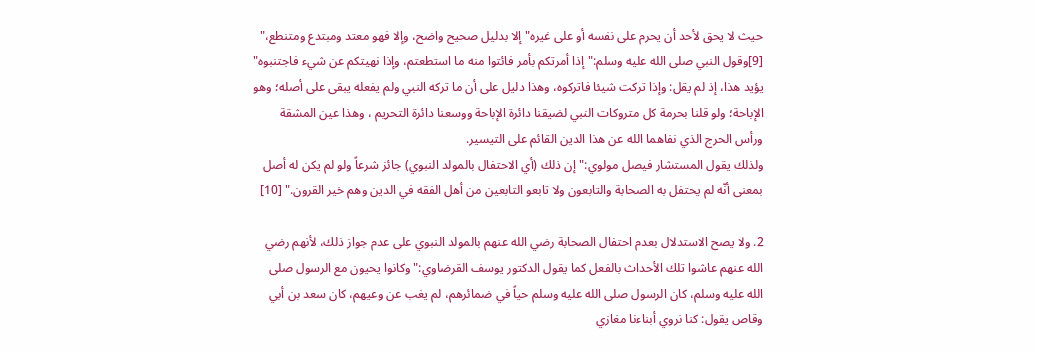حيث لا يحق لأحد أن يحرم على نفسه أو على غيره"إلا بدليل صحيح واضح، وإلا فهو معتد ومبتدع ومتنطع،" [9]وقول النبي صلى الله عليه وسلم:"إذا أمرتكم بأمر فائتوا منه ما استطعتم، وإذا نهيتكم عن شيء فاجتنبوه" يؤيد هذا، إذ لم يقل: وإذا تركت شيئا فاتركوه، وهذا دليل على أن ما تركه النبي ولم يفعله يبقى على أصله؛ وهو الإباحة؛ ولو قلنا بحرمة كل متروكات النبي لضيقنا دائرة الإباحة ووسعنا دائرة التحريم ، وهذا عين المشقة ورأس الحرج الذي نفاهما الله عن هذا الدين القائم على التيسير.
ولذلك يقول المستشار فيصل مولوي:"إن ذلك (أي الاحتفال بالمولد النبوي) جائز شرعاً ولو لم يكن له أصل بمعنى أنّه لم يحتفل به الصحابة والتابعون ولا تابعو التابعين من أهل الفقه في الدين وهم خير القرون." [10]

2. ولا يصح الاستدلال بعدم احتفال الصحابة رضي الله عنهم بالمولد النبوي على عدم جواز ذلك، لأنهم رضي الله عنهم عاشوا تلك الأحداث بالفعل كما يقول الدكتور يوسف القرضاوي:"وكانوا يحيون مع الرسول صلى الله عليه وسلم، كان الرسول صلى الله عليه وسلم حياً في ضمائرهم، لم يغب عن وعيهم، كان سعد بن أبي وقاص يقول: كنا نروي أبناءنا مغازي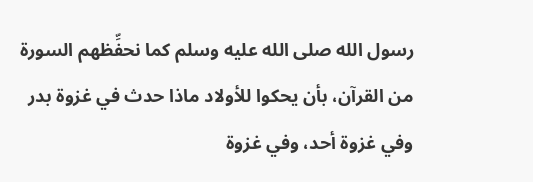رسول الله صلى الله عليه وسلم كما نحفِّظهم السورة من القرآن، بأن يحكوا للأولاد ماذا حدث في غزوة بدر وفي غزوة أحد، وفي غزوة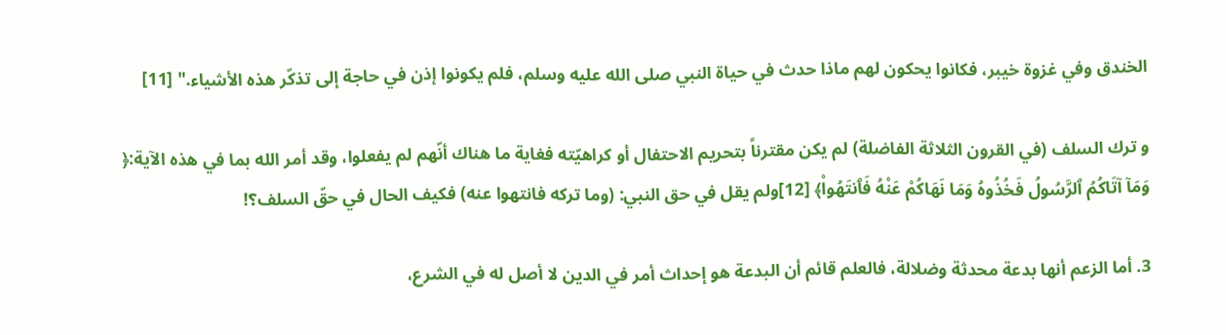الخندق وفي غزوة خيبر، فكانوا يحكون لهم ماذا حدث في حياة النبي صلى الله عليه وسلم، فلم يكونوا إذن في حاجة إلى تذكّر هذه الأشياء." [11]

و ترك السلف (في القرون الثلاثة الفاضلة) لم يكن مقترناً بتحريم الاحتفال أو كراهيّته فغاية ما هناك أنّهم لم يفعلوا، وقد أمر الله بما في هذه الآية:﴿ وَمَآ آتَاكُمُ ٱلرَّسُولُ فَخُذُوهُ وَمَا نَهَاكُمْ عَنْهُ فَٱنتَهُواْ﴾ [12]ولم يقل في حق النبي: (وما تركه فانتهوا عنه) فكيف الحال في حقّ السلف؟!

3. أما الزعم أنها بدعة محدثة وضلالة، فالعلم قائم أن البدعة هو إحداث أمر في الدين لا أصل له في الشرع،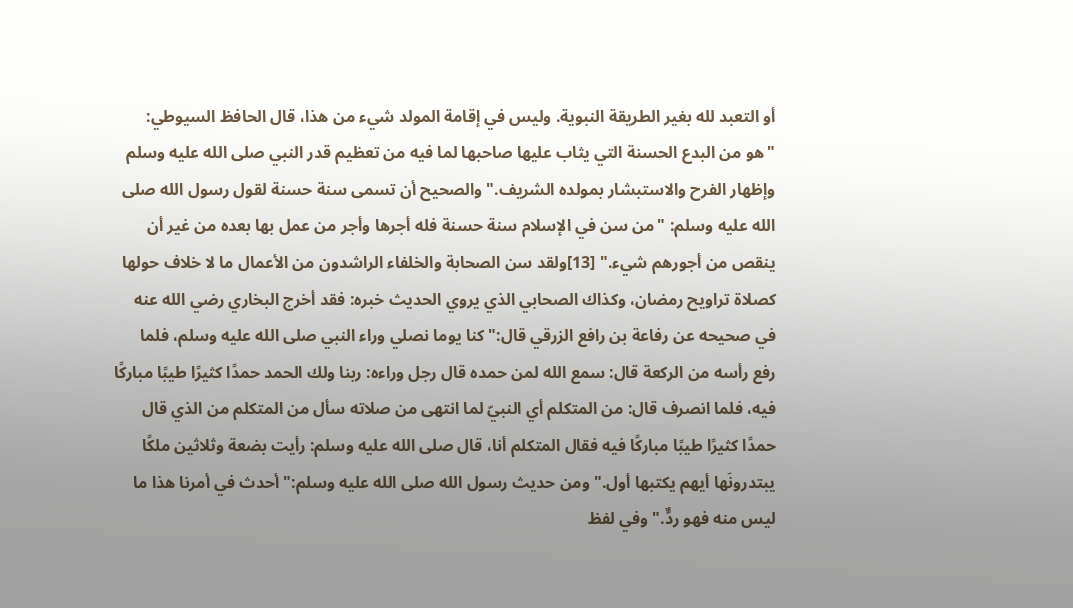أو التعبد لله بغير الطريقة النبوية. وليس في إقامة المولد شيء من هذا، قال الحافظ السيوطي: "هو من البدع الحسنة التي يثاب عليها صاحبها لما فيه من تعظيم قدر النبي صلى الله عليه وسلم وإظهار الفرح والاستبشار بمولده الشريف." والصحيح أن تسمى سنة حسنة لقول رسول الله صلى الله عليه وسلم: "من سن في الإسلام سنة حسنة فله أجرها وأجر من عمل بها بعده من غير أن ينقص من أجورهم شيء." [13]ولقد سن الصحابة والخلفاء الراشدون من الأعمال ما لا خلاف حولها كصلاة تراويح رمضان، وكذاك الصحابي الذي يروي الحديث خبره: فقد أخرج البخاري رضي الله عنه في صحيحه عن رفاعة بن رافع الزرقي قال:"كنا يوما نصلي وراء النبي صلى الله عليه وسلم، فلما رفع رأسه من الركعة قال: سمع الله لمن حمده قال رجل وراءه: ربنا ولك الحمد حمدًا كثيرًا طيبًا مباركًا فيه، فلما انصرف قال: من المتكلم أي النبيّ لما انتهى من صلاته سأل من المتكلم من الذي قال حمدًا كثيرًا طيبًا مباركًا فيه فقال المتكلم أنا، قال صلى الله عليه وسلم: رأيت بضعة وثلاثين ملكًا يبتدرونَها أيهم يكتبها أول." ومن حديث رسول الله صلى الله عليه وسلم:"أحدث في أمرنا هذا ما ليس منه فهو ردٌّ." وفي لفظ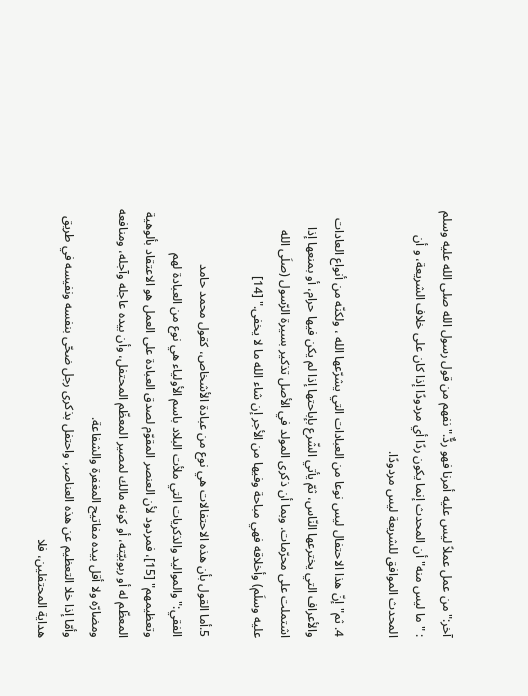آخر:"من عمل عملاً ليس عليه أمرنا فهو ردٌّ." نفهم من قول رسول الله صلى الله عليه وسلم : "ما ليس منه" أن المحدث إنما يكون ردًا أي مردودًا إذا كان على خلاف الشريعة، و أن المحدث الموافق للشريعة ليس مردودًا.

4. ثم"إنّ هذا الاحتفال ليس نوعا من العبادات التي يشرّعها الله ، ولكنّه من أنواع العادات والأعراف التي يخترعها النّاس، ثمّ يأتي الشّرع بإباحتها إذا لم يكن فيها حرام، أو بمنعها إذا اشتملت على محرّمات. وبما أن ذكرى المولد في الأصل تذكير بسيرة الرّسول (صلَى الله عليه وسلَم) وأخلاقه فهي مباحة وفيها من الأجر إن شاء الله ما لا يخفى." [14]

5.أما القول بأن هذه الاحتفالات هي نوع من عبادة الأشخاص، كقول محمد حامد الفقي:"والمواليد والذكريات التي ملأت البلاد باسم الأولياء هي نوع من العبادة لهم وتعظيمهم" [15]، فمردود لأن العنصر المقوّم لصدق العبادة على العمل هو الاعتقاد بألوهية المعظّم له أو ربوبيّته، أو كونه مالك لمصير المعظّم المحتفل، وأن بيده عاجله وآجله، ومنافعه ومضارّه ولا أقل بيده مفاتيح المغفرة والشفاعة.
وأمّا إذا خلا التعظيم عن هذه العناصر، واحتفل بذكرى رجل ضحّى بنفسه ونفيسه في طريق هداية المحتفلين، فلا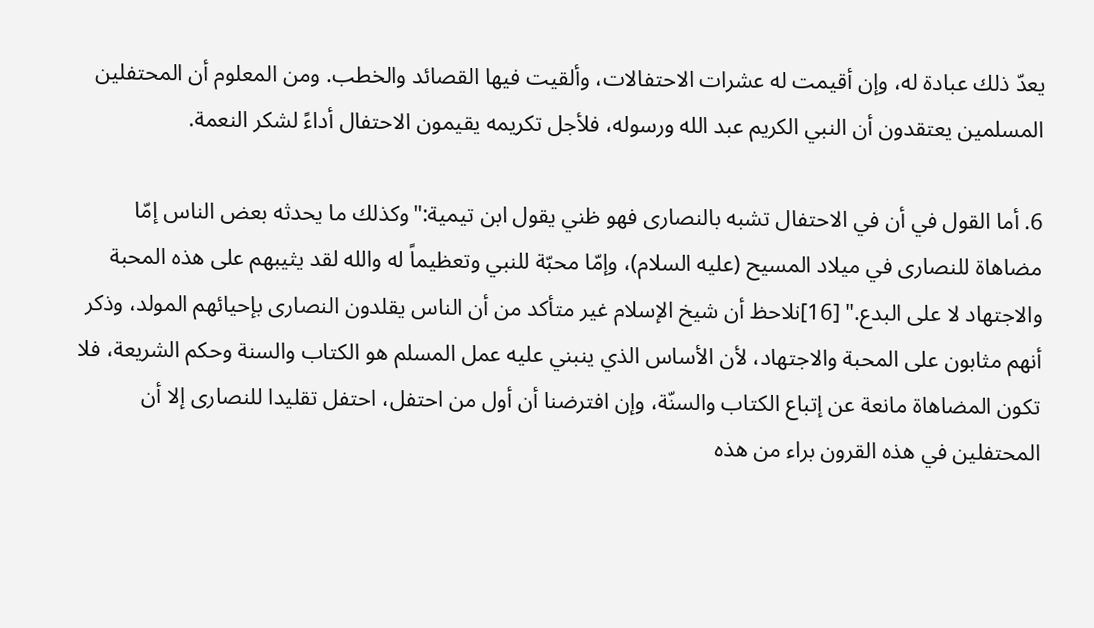يعدّ ذلك عبادة له، وإن أقيمت له عشرات الاحتفالات، وألقيت فيها القصائد والخطب. ومن المعلوم أن المحتفلين المسلمين يعتقدون أن النبي الكريم عبد الله ورسوله، فلأجل تكريمه يقيمون الاحتفال أداءً لشكر النعمة.

6. أما القول في أن في الاحتفال تشبه بالنصارى فهو ظني يقول ابن تيمية:"وكذلك ما يحدثه بعض الناس إمّا مضاهاة للنصارى في ميلاد المسيح (عليه السلام)، وإمّا محبّة للنبي وتعظيماً له والله لقد يثيبهم على هذه المحبة والاجتهاد لا على البدع." [16]نلاحظ أن شيخ الإسلام غير متأكد من أن الناس يقلدون النصارى بإحيائهم المولد، وذكر أنهم مثابون على المحبة والاجتهاد، لأن الأساس الذي ينبني عليه عمل المسلم هو الكتاب والسنة وحكم الشريعة، فلا تكون المضاهاة مانعة عن إتباع الكتاب والسنّة، وإن افترضنا أن أول من احتفل، احتفل تقليدا للنصارى إلا أن المحتفلين في هذه القرون براء من هذه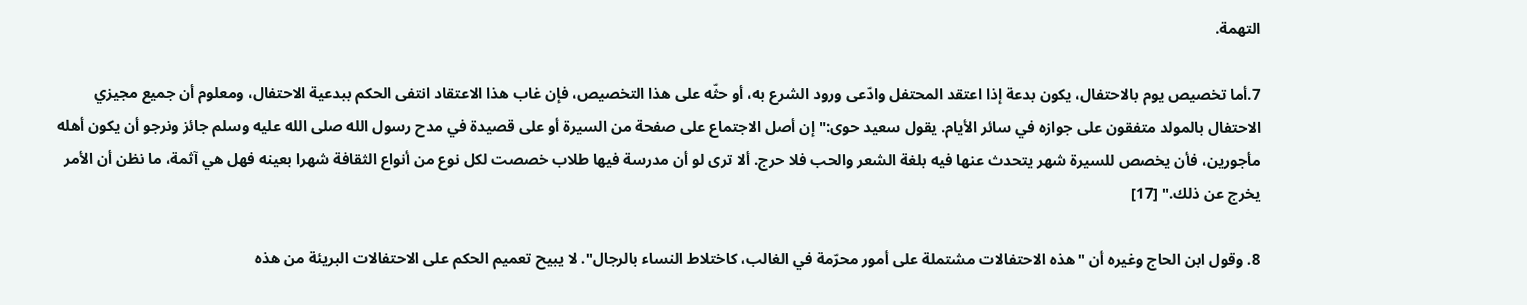التهمة.

7.أما تخصيص يوم بالاحتفال، يكون بدعة إذا اعتقد المحتفل وادّعى ورود الشرع به، أو حثّه على هذا التخصيص، فإن غاب هذا الاعتقاد انتفى الحكم ببدعية الاحتفال، ومعلوم أن جميع مجيزي الاحتفال بالمولد متفقون على جوازه في سائر الأيام. يقول سعيد حوى:"إن أصل الاجتماع على صفحة من السيرة أو على قصيدة في مدح رسول الله صلى الله عليه وسلم جائز ونرجو أن يكون أهله مأجورين، فأن يخصص للسيرة شهر يتحدث عنها فيه بلغة الشعر والحب فلا حرج. ألا ترى لو أن مدرسة فيها طلاب خصصت لكل نوع من أنواع الثقافة شهرا بعينه فهل هي آثمة، ما نظن أن الأمر يخرج عن ذلك." [17]

8. وقول ابن الحاج وغيره أن "هذه الاحتفالات مشتملة على أمور محرّمة في الغالب، كاختلاط النساء بالرجال". لا يبيح تعميم الحكم على الاحتفالات البريئة من هذه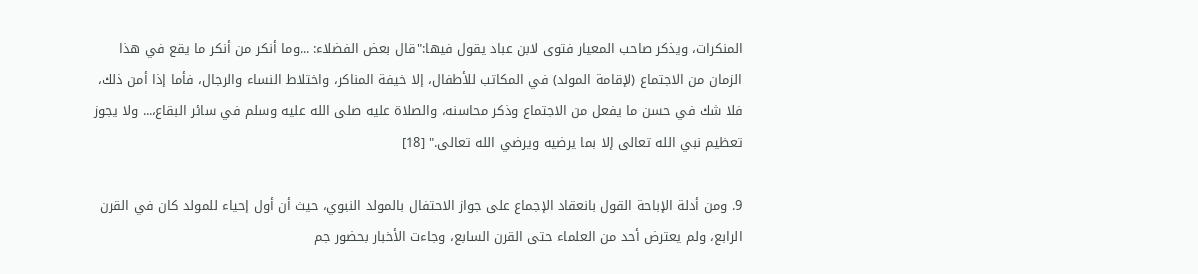المنكرات، ويذكر صاحب المعيار فتوى لابن عباد يقول فيها:"قال بعض الفضلاء: ...وما أنكر من أنكر ما يقع في هذا الزمان من الاجتماع (لإقامة المولد) في المكاتب للأطفال، إلا خيفة المناكر، واختلاط النساء والرجال، فأما إذا أمن ذلك، فلا شك في حسن ما يفعل من الاجتماع وذكر محاسنه، والصلاة عليه صلى الله عليه وسلم في سائر البقاع،... ولا يجوز تعظيم نبي الله تعالى إلا بما يرضيه ويرضي الله تعالى." [18]

9. ومن أدلة الإباحة القول بانعقاد الإجماع على جواز الاحتفال بالمولد النبوي، حيث أن أول إحياء للمولد كان في القرن الرابع، ولم يعترض أحد من العلماء حتى القرن السابع، وجاءت الأخبار بحضور جم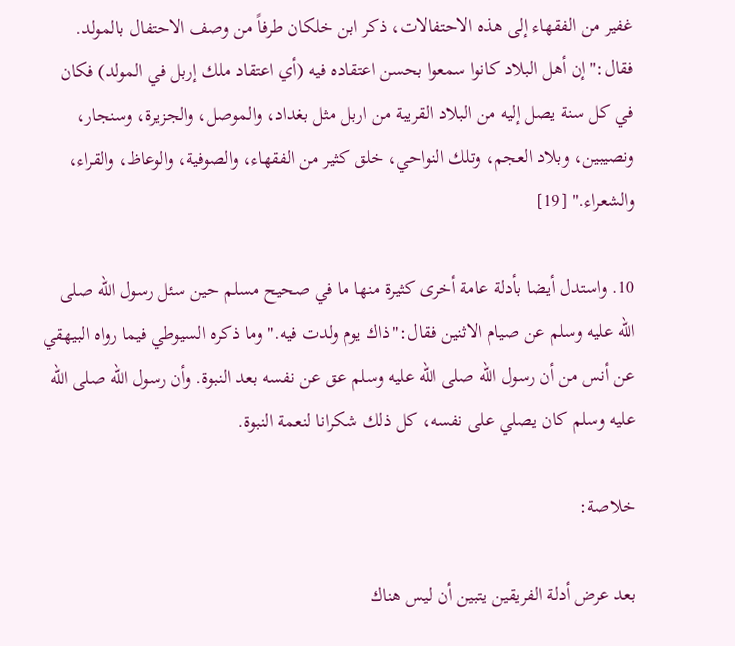غفير من الفقهاء إلى هذه الاحتفالات، ذكر ابن خلكان طرفاً من وصف الاحتفال بالمولد. فقال:"إن أهل البلاد كانوا سمعوا بحسن اعتقاده فيه (أي اعتقاد ملك إربل في المولد) فكان في كل سنة يصل إليه من البلاد القريبة من اربل مثل بغداد، والموصل، والجزيرة، وسنجار، ونصيبين، وبلاد العجم، وتلك النواحي، خلق كثير من الفقهاء، والصوفية، والوعاظ، والقراء، والشعراء." [19]

10. واستدل أيضا بأدلة عامة أخرى كثيرة منها ما في صحيح مسلم حين سئل رسول الله صلى الله عليه وسلم عن صيام الاثنين فقال:"ذاك يوم ولدت فيه." وما ذكره السيوطي فيما رواه البيهقي عن أنس من أن رسول الله صلى الله عليه وسلم عق عن نفسه بعد النبوة. وأن رسول الله صلى الله عليه وسلم كان يصلي على نفسه، كل ذلك شكرانا لنعمة النبوة.

خلاصة:

بعد عرض أدلة الفريقين يتبين أن ليس هناك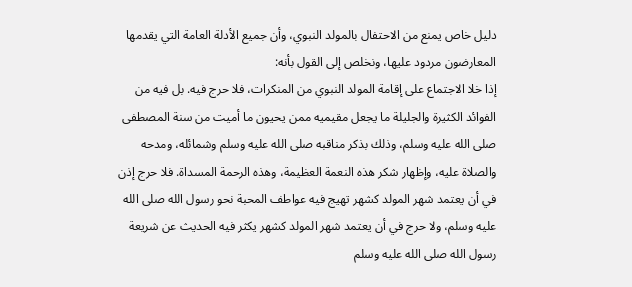دليل خاص يمنع من الاحتفال بالمولد النبوي، وأن جميع الأدلة العامة التي يقدمها المعارضون مردود عليها، ونخلص إلى القول بأنه:
إذا خلا الاجتماع على إقامة المولد النبوي من المنكرات، فلا حرج فيه. بل فيه من الفوائد الكثيرة والجليلة ما يجعل مقيميه ممن يحيون ما أميت من سنة المصطفى صلى الله عليه وسلم، وذلك بذكر مناقبه صلى الله عليه وسلم وشمائله، ومدحه والصلاة عليه، وإظهار شكر هذه النعمة العظيمة، وهذه الرحمة المسداة. فلا حرج إذن في أن يعتمد شهر المولد كشهر تهيج فيه عواطف المحبة نحو رسول الله صلى الله عليه وسلم، ولا حرج في أن يعتمد شهر المولد كشهر يكثر فيه الحديث عن شريعة رسول الله صلى الله عليه وسلم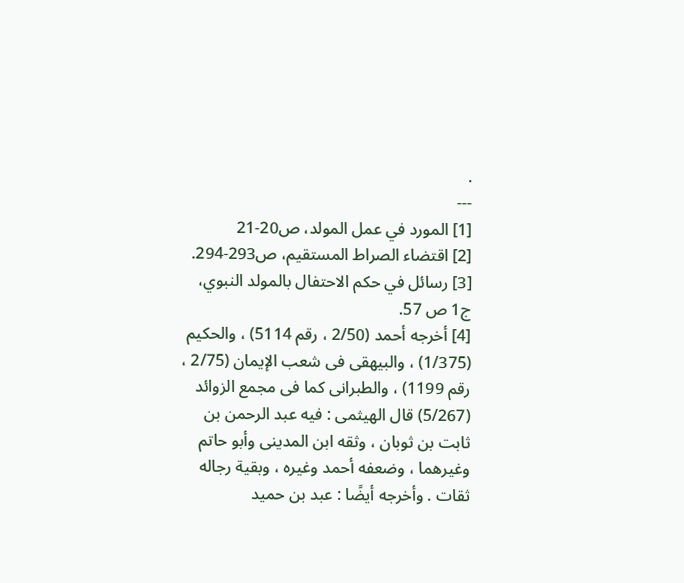.
---
[1] المورد في عمل المولد، ص20-21
[2] اقتضاء الصراط المستقيم، ص293-294.
[3] رسائل في حكم الاحتفال بالمولد النبوي، ج1 ص 57.
[4] أخرجه أحمد (2/50 ، رقم 5114) ، والحكيم (1/375) ، والبيهقى فى شعب الإيمان (2/75 ، رقم 1199) ، والطبرانى كما فى مجمع الزوائد (5/267) قال الهيثمى : فيه عبد الرحمن بن ثابت بن ثوبان ، وثقه ابن المدينى وأبو حاتم وغيرهما ، وضعفه أحمد وغيره ، وبقية رجاله ثقات . وأخرجه أيضًا : عبد بن حميد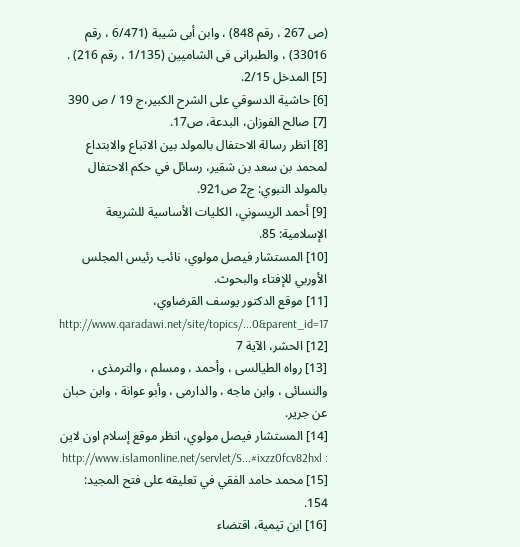(ص 267 ، رقم 848) ، وابن أبى شيبة (6/471 ، رقم 33016) ، والطبرانى فى الشاميين (1/135 ، رقم 216) .
[5] المدخل 2/15.
[6] حاشية الدسوقي على الشرح الكبير،ج 19 / ص 390
[7] صالح الفوزان، البدعة، ص17.
[8] انظر رسالة الاحتفال بالمولد بين الاتباع والابتداع لمحمد بن سعد بن شقير، رسائل في حكم الاحتفال بالمولد النبوي: ج2 ص921.
[9] أحمد الريسوني، الكليات الأساسية للشريعة الإسلامية: 85.
[10] المستشار فيصل مولوي، نائب رئيس المجلس الأوربي للإفتاء والبحوث.
[11] موقع الدكتور يوسف القرضاوي، http://www.qaradawi.net/site/topics/...0&parent_id=17
[12] الحشر، الآية 7
[13] رواه الطيالسى ، وأحمد ، ومسلم ، والترمذى ، والنسائى ، وابن ماجه ، والدارمى ، وأبو عوانة ، وابن حبان عن جرير.
[14] المستشار فيصل مولوي، انظر موقع إسلام اون لاين : http://www.islamonline.net/servlet/S...#ixzz0fcv82hxl
[15] محمد حامد الفقي في تعليقه على فتح المجيد: 154.
[16] ابن تيمية، اقتضاء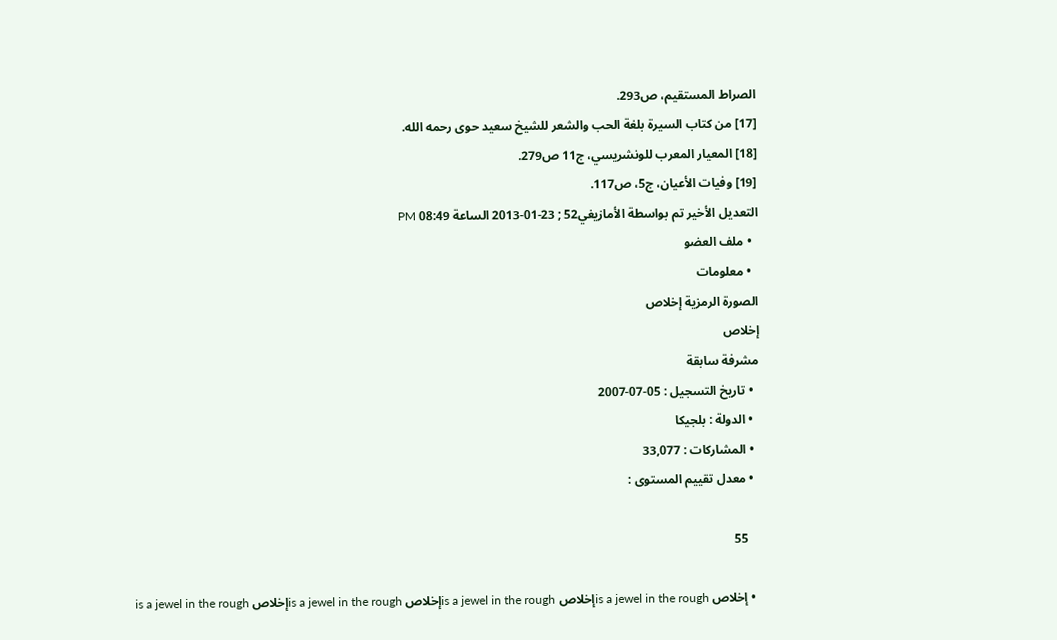الصراط المستقيم، ص293.
[17] من كتاب السيرة بلغة الحب والشعر للشيخ سعيد حوى رحمه الله.
[18] المعيار المعرب للونشريسي، ج11 ص279.
[19] وفيات الأعيان، ج5، ص117.
التعديل الأخير تم بواسطة الأمازيغي52 ; 23-01-2013 الساعة 08:49 PM
  • ملف العضو
  • معلومات
الصورة الرمزية إخلاص
إخلاص
مشرفة سابقة
  • تاريخ التسجيل : 05-07-2007
  • الدولة : بلجيكا
  • المشاركات : 33,077
  • معدل تقييم المستوى :

    55

  • إخلاص is a jewel in the roughإخلاص is a jewel in the roughإخلاص is a jewel in the roughإخلاص is a jewel in the rough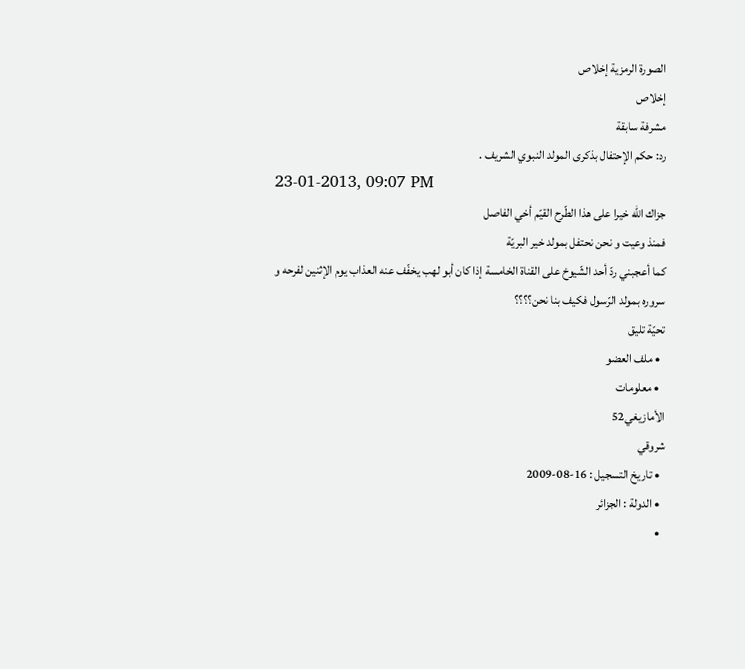الصورة الرمزية إخلاص
إخلاص
مشرفة سابقة
رد: حكم الإحتفال بذكرى المولد النبوي الشريف .
23-01-2013, 09:07 PM
جزاك الله خيرا على هذا الطّرح القيّم أخي الفاصل
فمنذ وعيت و نحن نحتفل بمولد خير البريّة
كما أعجبني ردّ أحد الشّيوخ على القناة الخامسة إذا كان أبو لهب يخفّف عنه العذاب يوم الإثنين لفرحه و سروره بمولد الرّسول فكيف بنا نحن؟؟؟؟
تحيّة تليق
  • ملف العضو
  • معلومات
الأمازيغي52
شروقي
  • تاريخ التسجيل : 16-08-2009
  • الدولة : الجزائر
  •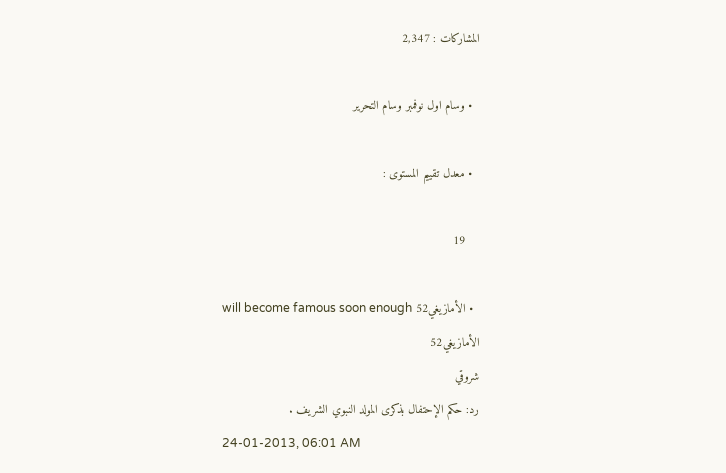المشاركات : 2,347

  • وسام اول نوفمبر وسام التحرير

  • معدل تقييم المستوى :

    19

  • الأمازيغي52 will become famous soon enough
الأمازيغي52
شروقي
رد: حكم الإحتفال بذكرى المولد النبوي الشريف .
24-01-2013, 06:01 AM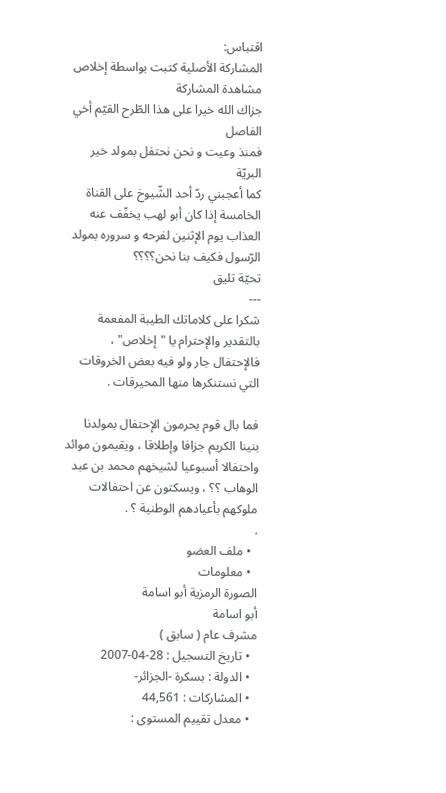اقتباس:
المشاركة الأصلية كتبت بواسطة إخلاص مشاهدة المشاركة
جزاك الله خيرا على هذا الطّرح القيّم أخي الفاصل
فمنذ وعيت و نحن نحتفل بمولد خير البريّة
كما أعجبني ردّ أحد الشّيوخ على القناة الخامسة إذا كان أبو لهب يخفّف عنه العذاب يوم الإثنين لفرحه و سروره بمولد الرّسول فكيف بنا نحن؟؟؟؟
تحيّة تليق
---
شكرا على كلاماتك الطيبة المفعمة بالتقدير والإحترام يا "إخلاص" ، فالإحتفال جار ولو فيه بعض الخروقات التي نستنكرها منها المحيرقات .

فما بال قوم يحرمون الإحتفال بمولدنا بنينا الكريم جزافا وإطلاقا ، ويقيمون موائد واحتفالا أسبوعيا لشيخهم محمد بن عبد الوهاب ؟؟ ، ويسكتون عن احتفالات ملوكهم بأعيادهم الوطنية ؟ .
.
  • ملف العضو
  • معلومات
الصورة الرمزية أبو اسامة
أبو اسامة
مشرف عام ( سابق )
  • تاريخ التسجيل : 28-04-2007
  • الدولة : بسكرة -الجزائر-
  • المشاركات : 44,561
  • معدل تقييم المستوى :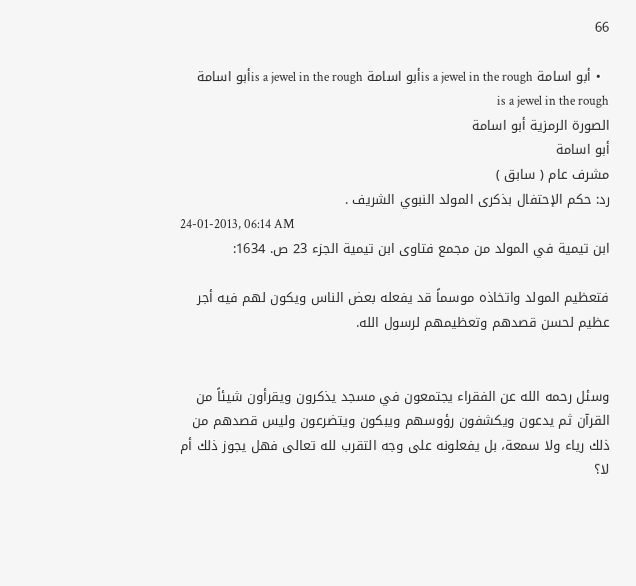66

  • أبو اسامة is a jewel in the roughأبو اسامة is a jewel in the roughأبو اسامة is a jewel in the rough
الصورة الرمزية أبو اسامة
أبو اسامة
مشرف عام ( سابق )
رد: حكم الإحتفال بذكرى المولد النبوي الشريف .
24-01-2013, 06:14 AM
ابن تيمية في المولد من مجمع فتاوى ابن تيمية الجزء 23 ص. 1634:

فتعظيم المولد واتخاذه موسماً قد يفعله بعض الناس ويكون لهم فيه أجر عظيم لحسن قصدهم وتعظيمهم لرسول الله.


وسئل رحمه الله عن الفقراء يجتمعون في مسجد يذكرون ويقرأون شيئاً من القرآن ثم يدعون ويكشفون رؤوسهم ويبكون ويتضرعون وليس قصدهم من ذلك رياء ولا سمعة، بل يفعلونه على وجه التقرب لله تعالى فهل يجوز ذلك أم لا؟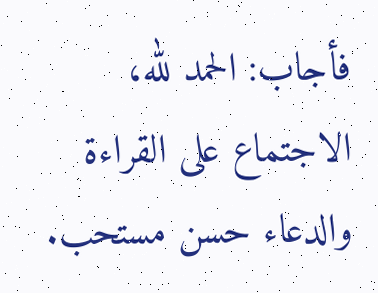فأجاب: الحمد لله، الاجتماع على القراءة والدعاء حسن مستحب.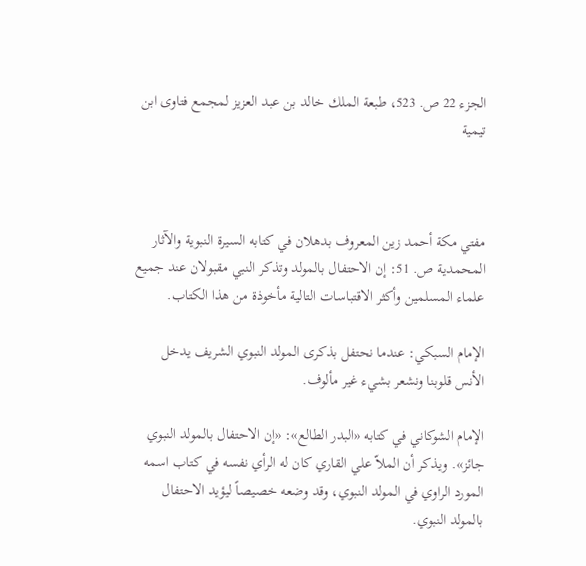الجزء 22 ص. 523، طبعة الملك خالد بن عبد العزيز لمجمع فتاوى ابن تيمية



مفتي مكة أحمد زين المعروف بدهلان في كتابه السيرة النبوية والآثار المحمدية ص. 51: إن الاحتفال بالمولد وتذكر النبي مقبولان عند جميع علماء المسلمين وأكثر الاقتباسات التالية مأخوذة من هذا الكتاب.

الإمام السبكي: عندما نحتفل بذكرى المولد النبوي الشريف يدخل الأنس قلوبنا ونشعر بشيء غير مألوف.

الإمام الشوكاني في كتابه «البدر الطالع»: «إن الاحتفال بالمولد النبوي جائز». ويذكر أن الملاّ علي القاري كان له الرأي نفسه في كتاب اسمه المورد الراوي في المولد النبوي، وقد وضعه خصيصاً ليؤيد الاحتفال بالمولد النبوي.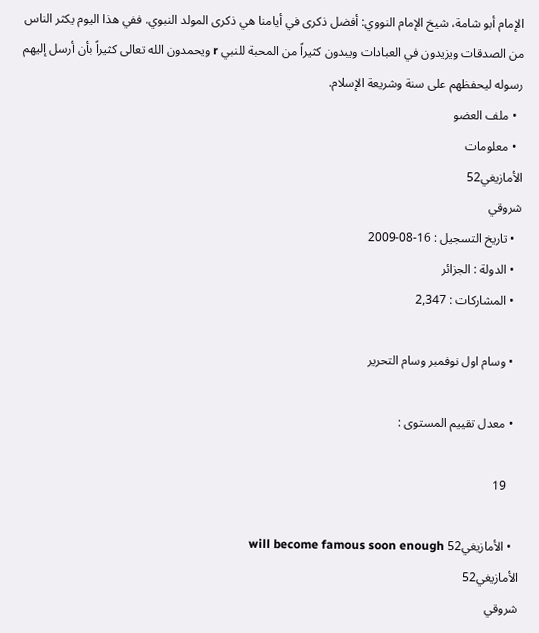الإمام أبو شامة، شيخ الإمام النووي: أفضل ذكرى في أيامنا هي ذكرى المولد النبوي. ففي هذا اليوم يكثر الناس من الصدقات ويزيدون في العبادات ويبدون كثيراً من المحبة للنبي r ويحمدون الله تعالى كثيراً بأن أرسل إليهم رسوله ليحفظهم على سنة وشريعة الإسلام.
  • ملف العضو
  • معلومات
الأمازيغي52
شروقي
  • تاريخ التسجيل : 16-08-2009
  • الدولة : الجزائر
  • المشاركات : 2,347

  • وسام اول نوفمبر وسام التحرير

  • معدل تقييم المستوى :

    19

  • الأمازيغي52 will become famous soon enough
الأمازيغي52
شروقي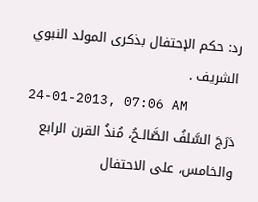رد: حكم الإحتفال بذكرى المولد النبوي الشريف .
24-01-2013, 07:06 AM
دَرَجَ السَّلفُ الصَّالـحُ، مُنذُ القرن الرابع والخامس، على الاحتفال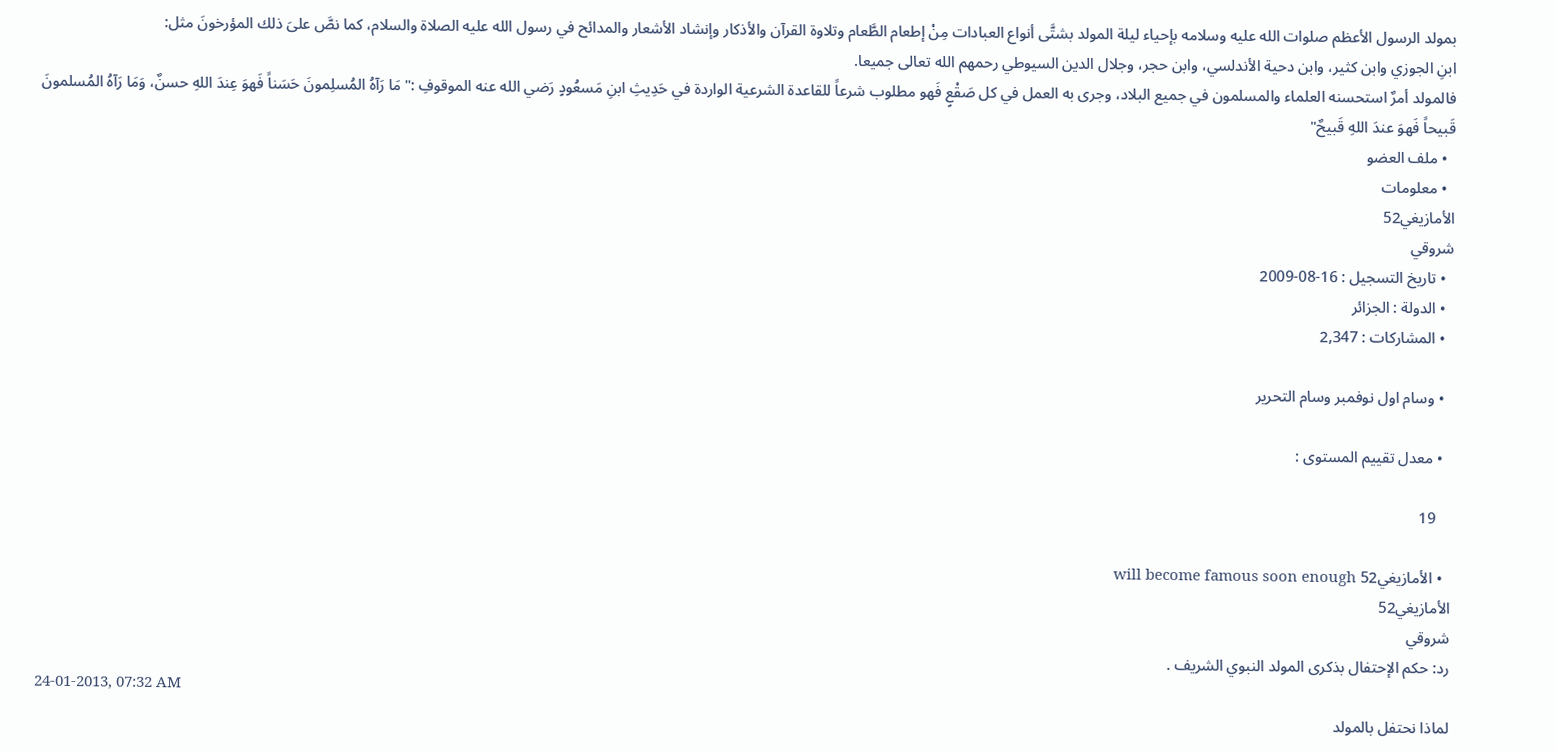بمولد الرسول الأعظم صلوات الله عليه وسلامه بإحياء ليلة المولد بشتَّى أنواع العبادات مِنْ إطعام الطَّعام وتلاوة القرآن والأذكار وإنشاد الأشعار والمدائح في رسول الله عليه الصلاة والسلام، كما نصَّ علىَ ذلك المؤرخونَ مثل:
ابنِ الجوزي وابن كثير، وابن دحية الأندلسي، وابن حجر، وجلال الدين السيوطي رحمهم الله تعالى جميعا.
فالمولد أمرٌ استحسنه العلماء والمسلمون في جميع البلاد، وجرى به العمل في كل صَقْعٍ فَهو مطلوب شرعاً للقاعدة الشرعية الواردة في حَدِيثِ ابنِ مَسعُودٍ رَضي الله عنه الموقوفِ :"مَا رَآهُ المُسلِمونَ حَسَناً فَهوَ عِندَ اللهِ حسنٌ، وَمَا رَآهُ المُسلمونَ قَبيحاً فَهوَ عندَ اللهِ قَبيحٌ"
  • ملف العضو
  • معلومات
الأمازيغي52
شروقي
  • تاريخ التسجيل : 16-08-2009
  • الدولة : الجزائر
  • المشاركات : 2,347

  • وسام اول نوفمبر وسام التحرير

  • معدل تقييم المستوى :

    19

  • الأمازيغي52 will become famous soon enough
الأمازيغي52
شروقي
رد: حكم الإحتفال بذكرى المولد النبوي الشريف .
24-01-2013, 07:32 AM
لماذا نحتفل بالمولد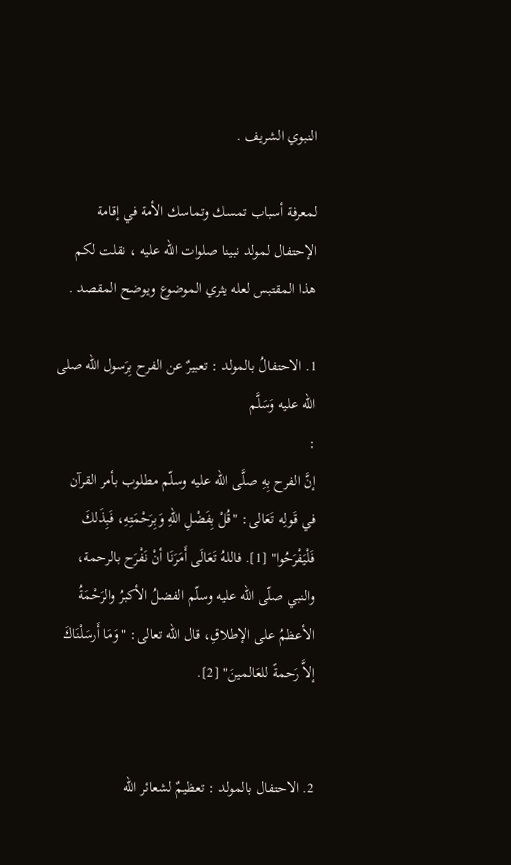النبوي الشريف .

لمعرفة أسباب تمسك وتماسك الأمة في إقامة الإحتفال لمولد نبينا صلوات الله عليه ، نقلت لكم هذا المقتبس لعله يثري الموضوع ويوضح المقصد .

1. الاحتفالُ بالمولد : تعبيرٌ عن الفرح بِرَسول الله صلى الله عليه وَسَلَّم
:
إنَّ الفرح بِهِ صلَّى الله عليه وسلّم مطلوب بأمر القرآن في قَولِه تَعَالى: "قُلْ بِفَضْلِ اللهِ وَبِرَحْمَتِهِ، فَبِذَلكَ فَلْيَفْرَحُوا" [1]. فاللهُ تَعَالَى أَمَرَنَا أنْ نَفْرَح بالرحمة، والنبي صلّى الله عليه وسلّم الفضلُ الأكبرُ والرَحْمَةُ الأعظمُ على الإطلاقِ، قال الله تعالى: "وَمَا أَرسَلْنَاكَ إلاَّ رَحمةً للعَالمينَ" [2].


2. الاحتفال بالمولد : تعظيمٌ لشعائر الله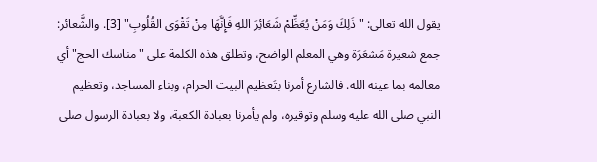يقول الله تعالى: "ذَلِكَ وَمَنْ يُعَظِّمْ شَعَائِرَ اللهِ فَإِنَّهَا مِنْ تَقْوَى القُلُوبِ" [3]. والشَّعائر: جمع شعيرة مَشعَرَة وهي المعلم الواضح، وتطلق هذه الكلمة على "مناسك الحج" أي معالمه بما عينه الله. فالشارع أمرنا بتَعظيم البيت الحرام، وبناء المساجد، وتعظيم النبي صلى الله عليه وسلم وتوقيره، ولم يأمرنا بعبادة الكعبة، ولا بعبادة الرسول صلى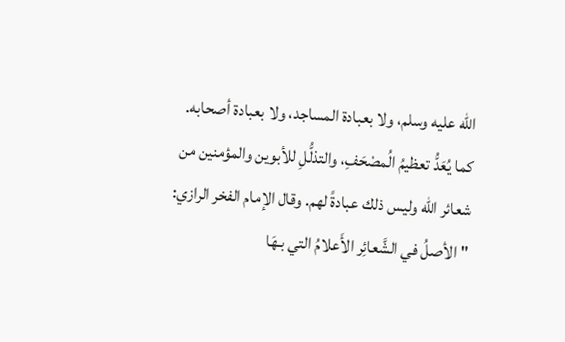الله عليه وسلم، ولا بعبادة المساجد، ولا بعبادة أصحابه. كما يُعَدُّ تعظيمُ الُمصْحَفِ، والتذلُّلِ للأبوين والمؤمنين من شعائر الله وليس ذلك عبادةً لهم. وقال الإمام الفخر الرازي: "الأصلُ في الشَّعائِر الأَعلامُ التي بـهَا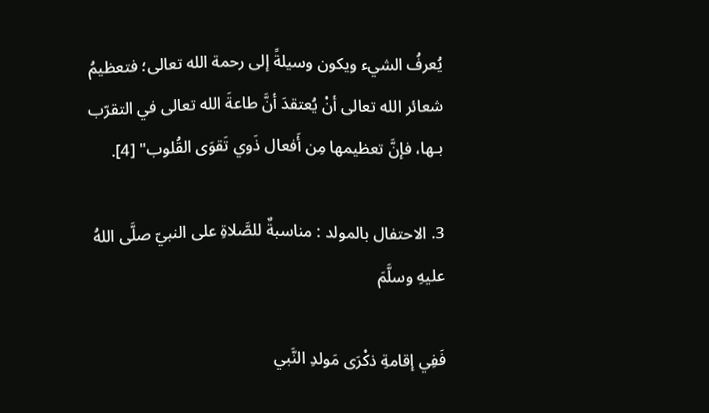يُعرفُ الشيء ويكون وسيلةً إلى رحمة الله تعالى؛ فتعظيمُ شعائر الله تعالى أنْ يُعتقدَ أنَّ طاعةَ الله تعالى في التقرّب بـها، فإنَّ تعظيمها مِن أَفعال ذَوي تَقوَى القُلوب" [4].

3. الاحتفال بالمولد : مناسبةٌ للصَّلاةِ على النبيّ صلَّى اللهُ عليهِ وسلَّمَ

فَفِي إقامةِ ذكْرَى مَولدِ النَّبي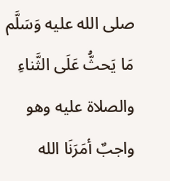صلى الله عليه وَسَلَّم مَا يَحثُّ عَلَى الثَّناءِ والصلاة عليه وهو واجبٌ أمَرَنَا الله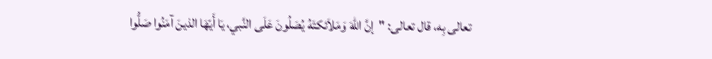تعالى بِه، قال تعالى: "إنَّ اللهَ وَمَلاَئكتَهُ يُصَلُونَ عَلَى النَّبي، يَا أَيّهَا الذينَ آمَنُوا صَلُّوا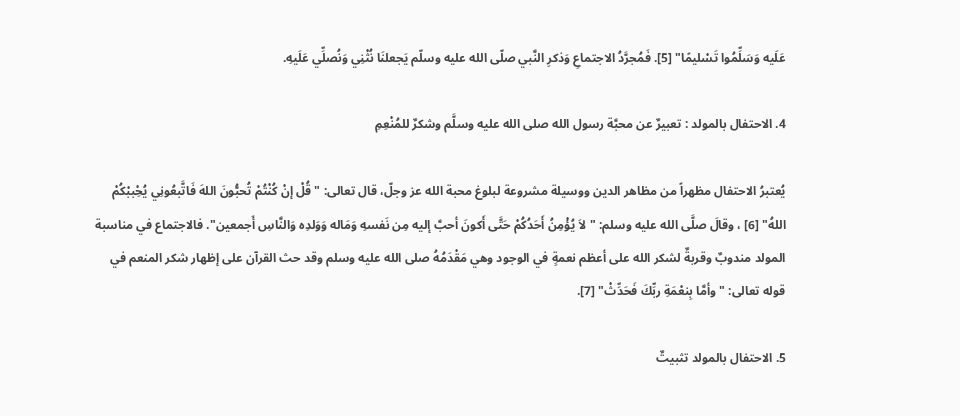عَلَيه وَسَلِّمُوا تَسْليمًا" [5]. فَمُجرَّدُ الاجتماعِ وَذكرِ النَّبي صلّى الله عليه وسلّم يَجعلنَا نُثْنِي وَنُصلِّي عَلَيهِ.

4. الاحتفال بالمولد : تعبيرٌ عن محبَّة رسول الله صلى الله عليه وسلَّم وشكرٌ للمُنْعِمِ

يُعتبرُ الاحتفال مظهراً من مظاهر الدين ووسيلة مشروعة لبلوغ محبة الله عز وجلّ، قال تعالى: "قُلْ إنْ كُنْتُمْ تُحبُّونَ اللهَ فَاتَّبعُونِي يُحِْببْكُمْ اللهُ" [6] ، وقالَ صلَّى الله عليه وسلم: "لاَ يُؤْمِنُ أَحَدُكُمْ حَتَّى أَكونَ أحبَّ إليه مِن نَفسهِ وَمَاله وَوَلدِه وَالنَّاسِ أَجمعين". فالاجتماع في مناسبة المولد مندوبٌ وقربةٌ لشكر الله على أعظم نعمةٍ في الوجود وهي مَقْدَمُهُ صلى الله عليه وسلم وقد حث القرآن على إظهار شكر المنعم في قوله تعالى: "وأمَّا بِنعْمَةِ ربِّكَ فَحَدِّثْ" [7].

5. الاحتفال بالمولد تثبيتٌ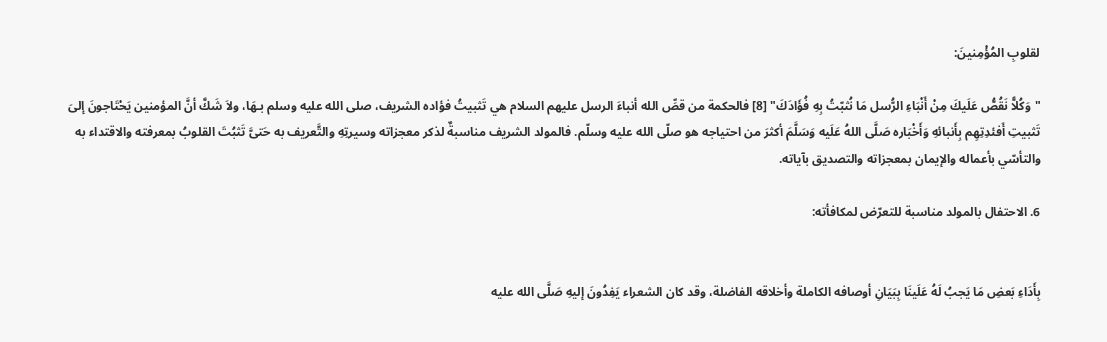لقلوبِ المُؤْمِنينَ:

"وَكُلاًّ نَقُصُّ عَلَيكَ مِنْ أَنْبَاءِ الرُّسل مَا نُثبّتُ بِهِ فُؤَادَكَ" [8] فالحكمة من قصِّ الله أنباءَ الرسل عليهم السلام هي تَثبيتُ فؤاده الشريف، صلى الله عليه وسلم بـهَا، ولاَ شَكَّ أنَّ المؤمنين يَحْتَاجونَ إلىَ تَثبيتِ أَفئدِتِهِم بِأَنبائهِ وَأَخْبَاره صَلَّى اللهُ عَلَيه وَسَلَّمَ أكثرَ من احتياجه هو صلّى الله عليه وسلّم. فالمولد الشريف مناسبةٌ لذكر معجزاته وسيرتِهِ والتَّعريف به حَتىَّ تَثبُتَ القلوبُ بمعرفته والاقتداء به والتأسّي بأعماله والإيمان بمعجزاته والتصديق بآياته.

6. الاحتفال بالمولد مناسبة للتعرّض لمكافأته:


بِأَدَاءِ بَعضِ مَا يَجبُ لَهُ عَلَينَا بِبَيَانِ أوصافه الكاملة وأخلاقه الفاضلة، وقد كان الشعراء يَفِدُونَ إليهِ صَلَّى الله عليه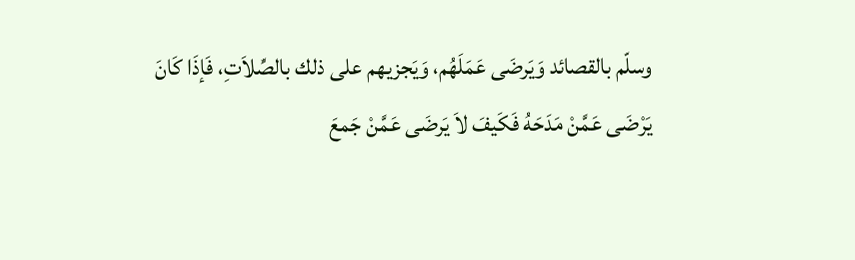وسلّم بالقصائد وَيَرضَى عَمَلَهُم، وَيَجزيهم على ذلك بالصِّلاَتِ، فَإذَا كَانَ يَرْضَى عَمَّنْ مَدَحَهُ فَكَيفَ لاَ يَرضَى عَمَّنْ جَمعَ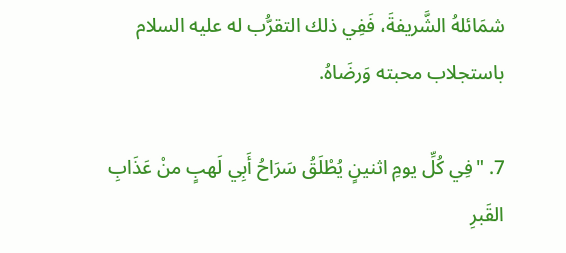شمَائلهُ الشَّريفةَ، فَفِي ذلك التقرُّب له عليه السلام باستجلاب محبته وَرضَاهُ.

7. "فِي كُلِّ يومِ اثنينٍ يُطْلَقُ سَرَاحُ أَبِي لَهبٍ منْ عَذَابِ القَبرِ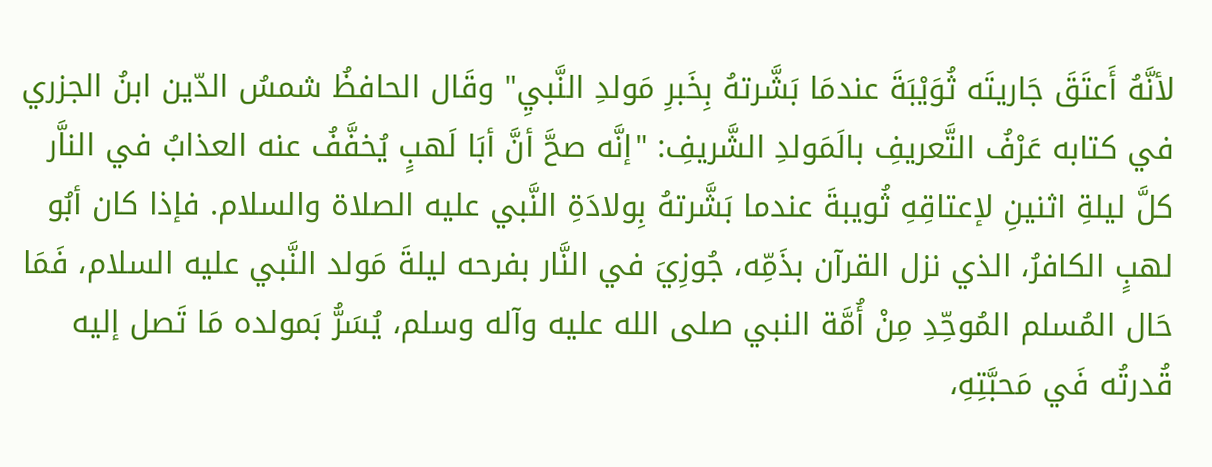لأنَّهُ أَعتَقَ جَاريتَه ثُوَيْبَةَ عندمَا بَشَّرتهُ بِخَبرِ مَولدِ النَّبيِ" وقَال الحافظُ شمسُ الدّين ابنُ الجزري في كتابه عَرْفُ التَّعريفِ بالَمَولدِ الشَّريفِ: "إنَّه صحَّ أنَّ أبَا لَهبٍ يُخفَّفُ عنه العذابُ في الناَّر كلَّ ليلةِ اثنينِ لإعتاقِهِ ثُويبةَ عندما بَشَّرتهُ بِولادَةِ النَّبي عليه الصلاة والسلام. فإذا كان أبُو لهبٍ الكافرُ، الذي نزل القرآن بذَمِّه، جُوزِيَ في النَّار بفرحه ليلةَ مَولد النَّبي عليه السلام، فَمَا حَال المُسلم المُوحِّدِ مِنْ أُمَّة النبي صلى الله عليه وآله وسلم، يُسَرُّ بَمولده مَا تَصل إليه قُدرتُه فَي مَحبَّتِهِ،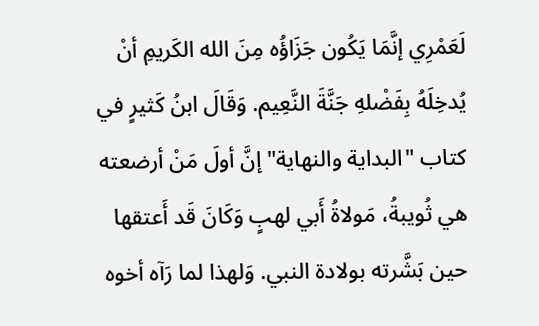لَعَمْرِي إنَّمَا يَكُون جَزَاؤُه مِنَ الله الكَريمِ أنْ يُدخِلَهُ بِفَضْلهِ جَنَّةَ النَّعِيم. وَقَالَ ابنُ كَثيرٍ في كتاب "البداية والنهاية" إنَّ أولَ مَنْ أرضعته هي ثُويبةُ، مَولاةُ أَبي لهبٍ وَكَانَ قَد أَعتقها حين بَشَّرته بولادة النبي. وَلهذا لما رَآه أخوه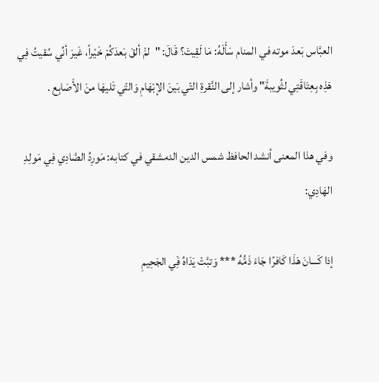العبَّاس بَعدَ موته في المنام سَأَلَهُ: مَا لَقِيتَ؟ قَالَ: "لمَْ ألقَ بَعدَكُمْ خَيْراً، غَيرَ أنِّي سُقيتُ فِي هَذِه بِعِتَاقَتِي لثُويبةَ" وأشار إلى النَّقرةِ التّي بَينَ الإبْهَامِ وَالتّي تَليهَا منَ الأَصَابِع .

وفي هذا المعنى أنشد الحافظ شمس الدين الدمشقي في كتابه: مَورِدُ الصَّادِي فِي مَولِدِ الهَادِي:

إذا كَـــانَ هَذَا كَافرًا جَاءَ ذَمُّهُ *** وَتبَّتْ يَدَاهُ فَِي الجَحِيمِ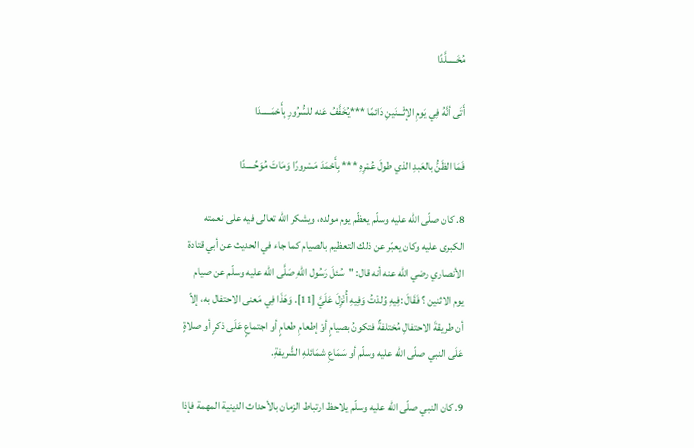مُخَـــــلَّدًا

أَتَى أنَّهُ فِي يَومِ الإثْـــنَينِ دَائمًا ***يُخَفَّفُ عَنه للسُّرُورِ بِأَحْمَـــــدَا

فَمَا الظَنُّ بالعَبدِ الذي طولَ عُمْرِهِ *** بِأَحْمَدَ مَسْرورًا وَمَاتَ مُوَحِّــــدًا

8. كان صلّى الله عليه وسلّم يعظّم يوم مولده، ويشكر الله تعالى فيه على نعمته الكبرى عليه وكان يعبّر عن ذلك التعظيم بالصيام كما جاء في الحديث عن أبي قتادة الأنصاري رضي الله عنه أنه قال: "سُئلَ رَسُول اللهِ صَلَّى الله عليه وسلّم عن صيام يوم الاثنين ؟ فَقَالَ :فِيهِ وُلدْتُ وَفِيهِ أُنْزِلَ عَلَيَّ [11]. وَهَذَا فِي مَعنى الاحتفال به، إلاّ أن طريقةَ الاحتفالِ مُختلفةٌ فتكونُ بصيامٍ أوْ إطعامِ طعامٍ أو اجتماعٍ عَلَى ذكرٍ أو صلاةٍ عَلَى النبي صلّى الله عليه وسلّم أو سَمَاعِ شمَائلهِ الشَّريفةِ.

9. كان النبي صلّى الله عليه وسلّم يلاحظ ارتباط الزمان بالأحداث الدينية المهمة فإذا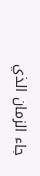جاء الزمان الذي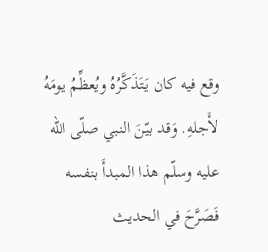وقع فيه كان يَتَذَكَّرُهُ ويُعظِّمُ يومَهُ لأَجلهِ. وَقد بيّنَ النبي صلّى الله عليه وسلّم هذا المبدأَ بنفسه فَصَرَّحَ في الحديث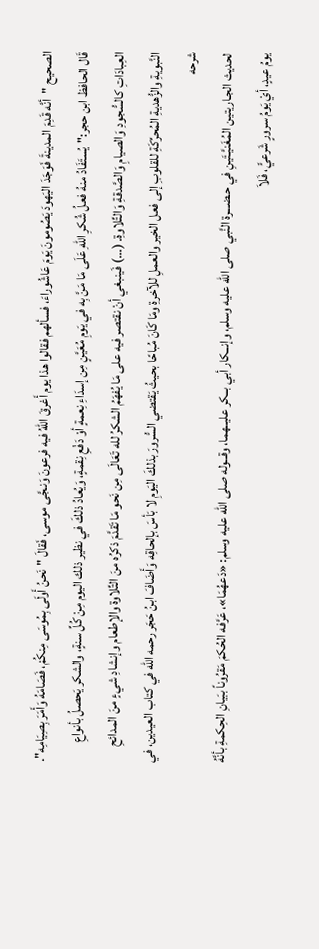الصحيح "أنَّه قَدِمَ المدينةَ فَوَجَدَ اليَهودَ يَصُومونَ يَومَ عَاشُوراءَ، فسألهم فقالوا هذا يوم أَغرقَ اللهُ فيه فرعونَ وَنـجَّى موسى، فَقالَ "نَحنُ أَولَى بِمُوسَى مِنكُمْ، فَصَامَهُ وَأَمَرَ بِصِيَامِه". قَال الحافظ ابن حجر:"يُستَفَادُ منهُ فعلُ شُكرِ اللهِ عَلَى مَا مَنَّ بِه في يَومِ مُعَيَّنٍ مِن إسدَاءِ نِعمةٍ أوْ دَفْعِ نِقمةٍ، وَيُعادُ ذلكَ في نظير ذلك اليوم مِنْ كُلِّ سنةٍ، والشكر يَحصلُ بأنواعِ العِبادَاتِ كالسُّجودِ وَالصيامِ وَالصَّدقةِ وَالتِّلاوةِ. (...) فَينبغي أنْ نقتصر فيه على مَا يُفهَمُ الشكرُ لله تَعَالَى مِن نَحو مَا تَقدَّمَ ذكرُه منَ التِّلاوة والإطعام وإنشادِ شيءٍ منَ المدائحِ النَّبويةِ والزُّهديةِ المُحرِّكَةِ للقلوبِ إلى فعل الخير والعملِ للآخرةِ ومَا كَانَ مُباحًا بحيثُ يَقتضي السُّرورَ بذلكَ اليَومِ لا بَأسَ بإلحاقِه وَأَضَافَ ابنُ حَجَر رحمه الله في كتاب العيدين، في شرحه
لحديث الجـاريتين المُغَنيَّـتَينِ في حـضـــرة النَّبي صلى الله عليه وسلم، وإنــكار أبي بــكر عليــهما، وقــوله صلى الله عليه وسلم: «دَعهُمَا»، عَرَّفه الحُكمَ مَقرُوناً ببَيانِ الحِكمةِ بأنَّهُ يومُ عيدٍ، أيْ يَومُ سرورٍ شَرعيٍّ، فَلاَ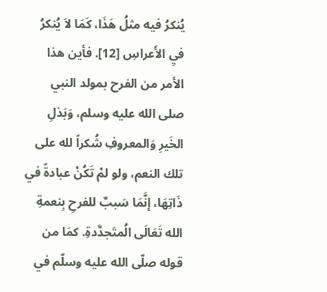يُنكرُ فيه مثلُ هَذَا، كَمَا لاَ يُنكرُ فيِ الأَعراسِ [12]. فأين هذا الأمر من الفرح بمولد النبي صلى الله عليه وسلم، وَبَذلِ الخَيرِ وَالمعروفِ شُكراً لله على تلك النعم، ولو لمْ تَكُنْ عبادةً في ذَاتِهَا، إنَّمَا سَببٌ للفرحِ بِنعمةِ الله تَعَالَى الُمتَجدَّدةِ. كمَا من قوله صلّى الله عليه وسلّم في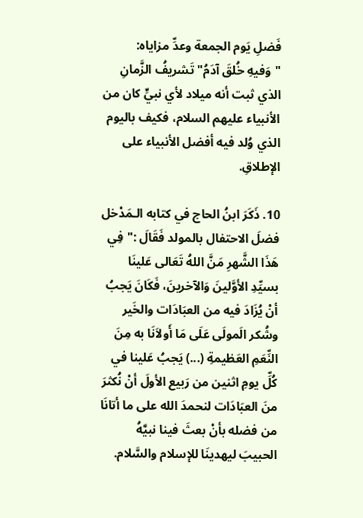فَضلِ يَوم الجمعة وعدِّ مزاياه: "وَفيهِ خُلقَ آدَمُ" تَشريفُ الزَّمانِ الذي ثبت أنه ميلاد لأي نبيٍّ كان من الأنبياء عليهم السلام، فكيف باليوم الذي وُلد فيه أفضل الأنبياء على الإطلاقِ.

10. ذَكَرَ ابنُ الحاج في كتابه الـمَدْخل فضلَ الاحتفال بالمولد فَقَالَ :"فِي هَذَا الشَّهرِ مَنَّ اللهُ تَعَالى عَلينَا بسيِّدِ الأوَّلينَ وَالآخرينَ، فَكَانَ يَجبُ أنْ يُزَادَ فيه من العبَادَات والخَير وشُكر الَمولَى عَلَى مَا أَولاَنَا به مِنَ النِّعَمِ العَظيمةِ (...) يَجبُ عَلينا في كُلِّ يومِ اثنين من رَبيع الأولَ أنْ نُكثرَ منَ العبَادَات لنحمدَ الله على ما أتانَا من فضله بأنْ بعثَ فينا نبيَّهُ الحبيبَ ليهدينَا للإسلام والسَّلام.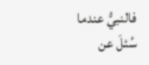فالنبيُّ عندما سُئلَ عن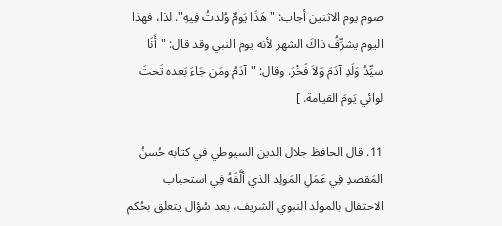صوم يوم الاثنين أجاب: "هَذَا يَومٌ وُلدتُ فِيهِ". لذا، فهذا اليوم يشرِّفُ ذاكَ الشهر لأنه يوم النبي وقد قال: "أَنَا سيِّدُ وَلَدِ آدَمَ وَلاَ فَخْرَ. وقال: "آدَمُ ومَن جَاءَ بَعده تَحتَ لوائي يَومَ القيامة. ]

11. قال الحافظ جلال الدين السيوطي في كتابه حُسنُ المَقصدِ فِي عَمَلِ المَولِد الذي ألَّفَهُ فِي استحباب الاحتفال بالمولد النبوي الشريف، بعد سُؤال يتعلق بحُكم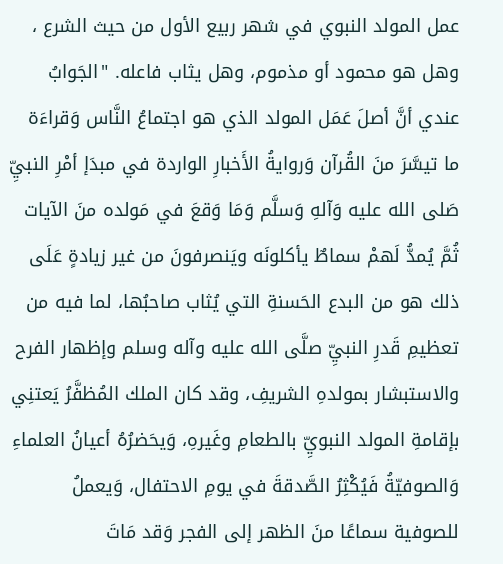عمل المولد النبوي في شهر ربيع الأول من حيث الشرع ، وهل هو محمود أو مذموم، وهل يثاب فاعله. "الجَوابُ عندي أنَّ أصلَ عَمَل المولد الذي هو اجتماعُ النَّاس وَقراءَة ما تيسَّرَ منَ القُرآن وَروايةُ الأَخبارِ الواردة في مبدَإ أمْرِ النبيِّ صَلى الله عليه وَآلهِ وَسلَّم وَمَا وَقعَ في مَولده منَ الآيات ثُمَّ يُمدُّ لَهمْ سماطٌ يأكلونَه ويَنصرفونَ من غير زيادةٍ عَلَى ذلك هو من البدع الحَسنةِ التي يُثاب صاحبُها، لما فيه من تعظيمِ قَدرِ النبيِّ صلَّى الله عليه وآله وسلم وإظهار الفرح والاستبشار بمولدهِ الشريفِ، وقد كان الملك المُظفَّرُ يَعتنِي بإقامةِ المولد النبويِّ بالطعامِ وغَيرهِ، وَيحَضرُهُ أعيانُ العلماءِ وَالصوفيّةُ فَيُكْثِرُ الصَّدقةَ في يومِ الاحتفال، وَيعملُ للصوفية سماعًا منَ الظهر إلى الفجر وَقد مَاتَ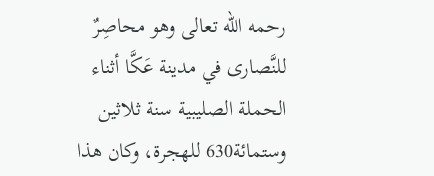رحمه الله تعالى وهو محاصِرٌ للنَّصارى في مدينة عَكَّا أثناء الحملة الصليبية سنة ثلاثين وستمائة630 للهجرة، وكان هذا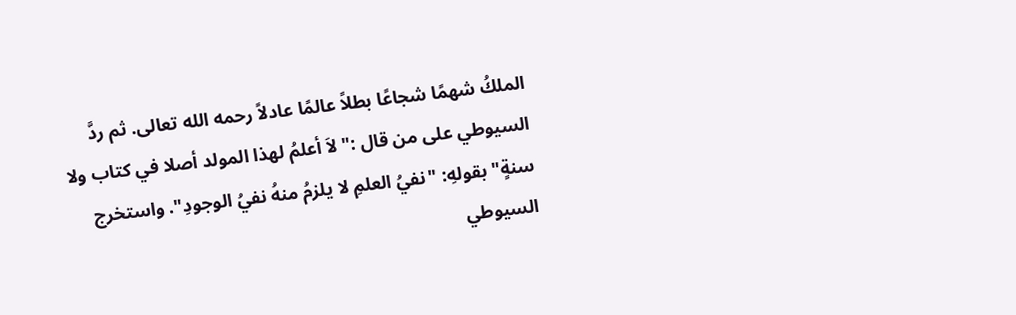الملكُ شهمًا شجاعًا بطلاً عالمًا عادلاً رحمه الله تعالى. ثم ردَّ السيوطي على من قال :"لاَ أعلمُ لهذا المولد أصلا في كتاب ولا سنةٍ" بقولهِ: "نفيُ العلمِ لا يلزمُ منهُ نفيُ الوجودِ". واستخرج السيوطي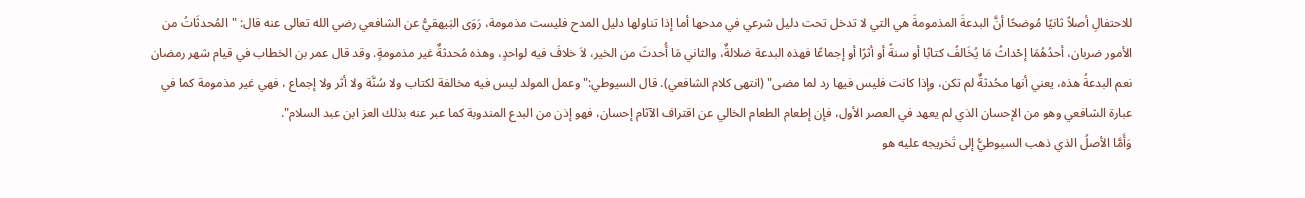للاحتفالِ أصلاً ثانيًا مُوضحًا أنَّ البدعةَ المذمومةَ هي التي لا تدخل تحت دليل شرعي في مدحها أما إذا تناولها دليل المدح فليست مذمومة، رَوَى البَيهقيُّ عن الشافعي رضي الله تعالى عنه قال: "المُحدثَاتُ من الأمور ضربان، أحدُهُمَا إحْداثُ مَا يُخَالفُ كتابًا أو سنةً أو أثرًا أو إجماعًا فهذه البدعة ضلالةٌ، والثاني مَا أُحدثَ من الخير، لاَ خلافَ فيه لواحدٍ، وهذه مُحدثةٌ غير مذمومةٍ. وقد قال عمر بن الخطاب في قيام شهر رمضان نعم البدعةُ هذه، يعني أنها محُدثةٌ لم تكن، وإذا كانت فليس فيها رد لما مضى" (انتهى كلام الشافعي). قال السيوطي:" وعمل المولد ليس فيه مخالفة لكتاب ولا سُنَّة ولا أثر ولا إجماع ، فهي غير مذمومة كما في عبارة الشافعي وهو من الإحسان الذي لم يعهد في العصر الأول، فإن إطعام الطعام الخالي عن اقتراف الآثام إحسان، فهو إذن من البدع المندوبة كما عبر عنه بذلك العز ابن عبد السلام".
وَأَمَّا الأصلُ الذي ذهب السيوطيُّ إلى تَخريجه عليه هو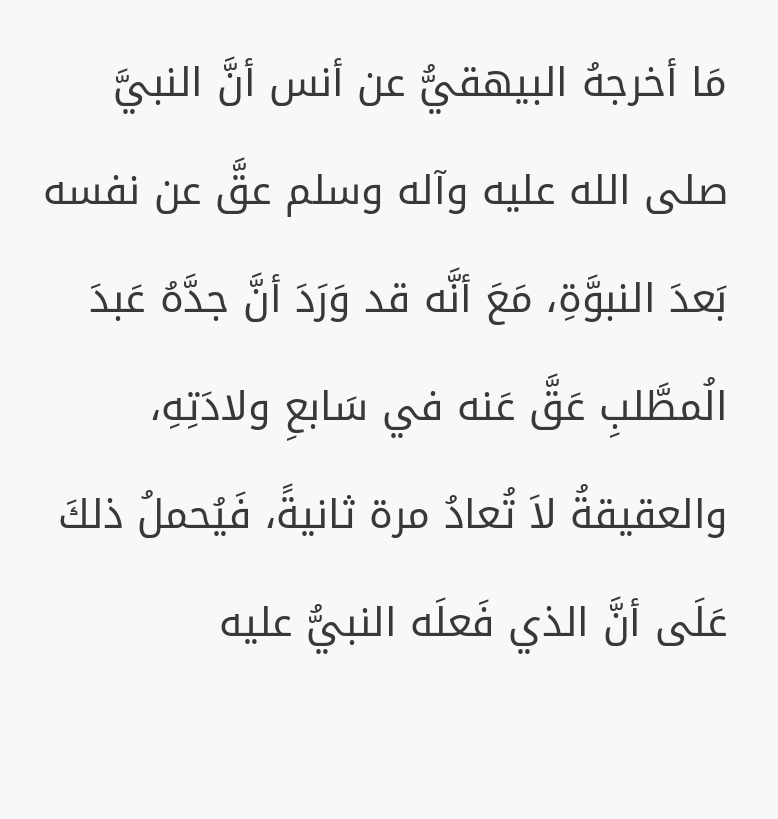مَا أخرجهُ البيهقيُّ عن أنس أنَّ النبيَّ صلى الله عليه وآله وسلم عقَّ عن نفسه بَعدَ النبوَّةِ، مَعَ أنَّه قد وَرَدَ أنَّ جدَّهُ عَبدَ الُمطَّلبِ عَقَّ عَنه في سَابعِ ولادَتِهِ، والعقيقةُ لاَ تُعادُ مرة ثانيةً، فَيُحملُ ذلكَ عَلَى أنَّ الذي فَعلَه النبيُّ عليه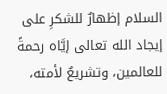السلام إظهارٌ للشكرِ على إيجاد الله تعالى إيَّاه رحمةً للعالمين، وتشريعٌ لأمته،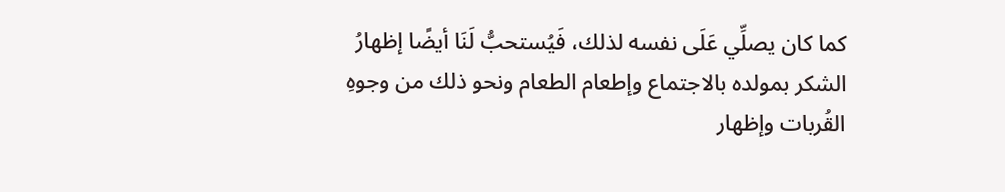كما كان يصلِّي عَلَى نفسه لذلك، فَيُستحبُّ لَنَا أيضًا إظهارُ الشكر بمولده بالاجتماع وإطعام الطعام ونحو ذلك من وجوهِ القُربات وإظهار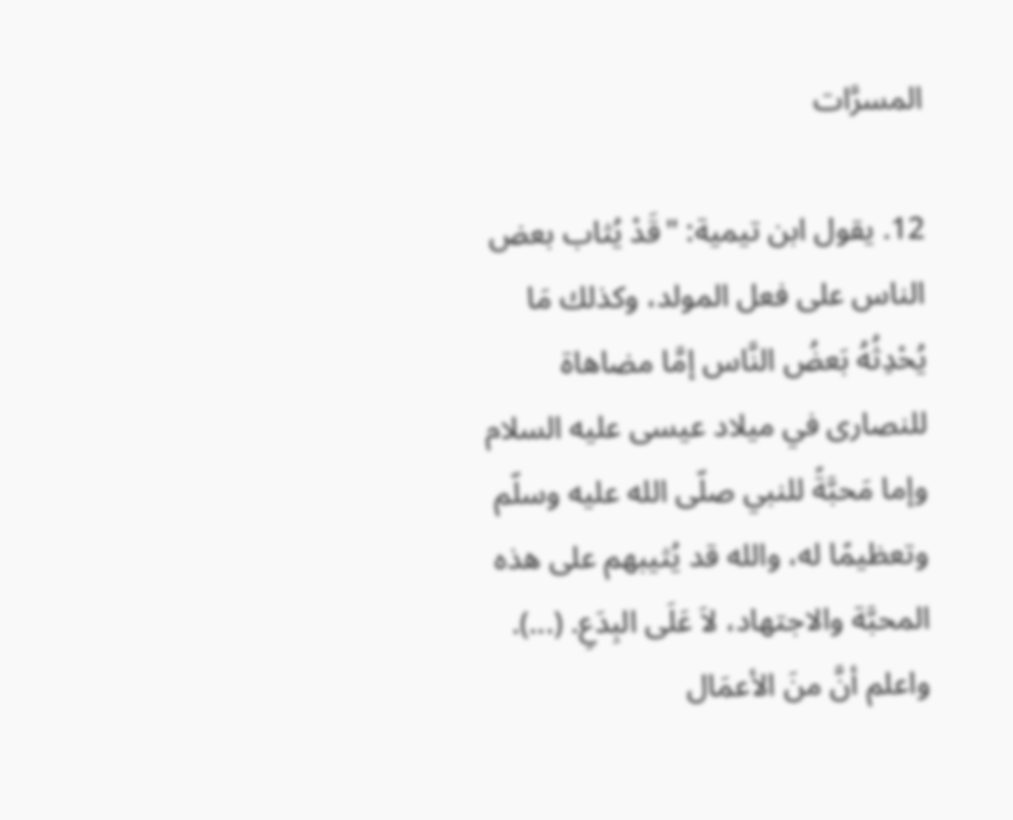المسرَّات

12. يقول ابن تيمية: "قَدْ يُثاب بعض الناس على فعل المولد، وكذلك مَا يُحْدِثُهُ بَعضُ النَّاس إمَّا مضاهاة للنصارى في ميلاد عيسى عليه السلام وإما مَحبَّةً للنبي صلّى الله عليه وسلّم وتعظيمًا له، والله قد يُثيبهم على هذه المحبَّة والاجتهاد، لاَ عَلَى البِدَعِ. (...). واعلم أنَّ منَ الأعمَال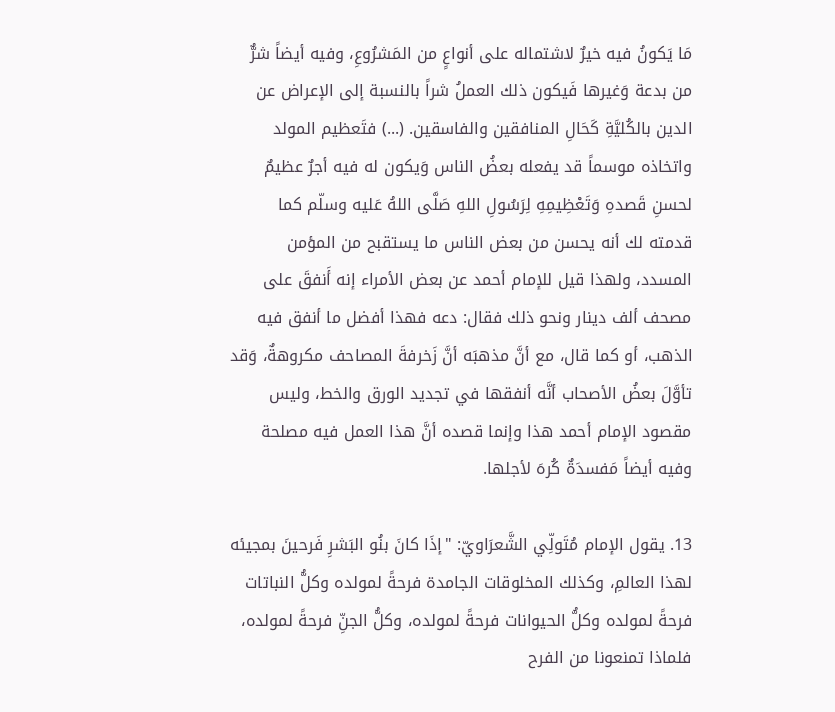مَا يَكونُ فيه خيرٌ لاشتماله على أنواعٍ من المَشرُوعِ، وفيه أيضاً شرٌّ من بدعة وَغيرها فَيكون ذلك العملُ شراً بالنسبة إلى الإعراض عن الدين بالكُليَّةِ كَحَالِ المنافقين والفاسقين. (...) فتَعظيم المولد واتخاذه موسماً قد يفعله بعضُ الناس وَيكون له فيه أجرٌ عظيمٌ لحسنِ قَصدهِ وَتَعْظِيمِهِ لِرَسُولِ اللهِ صَلَّى اللهُ عَليه وسلّم كما قدمته لك أنه يحسن من بعض الناس ما يستقبح من المؤمن المسدد، ولهذا قيل للإمام أحمد عن بعض الأمراء إنه أَنفقَ على مصحف ألف دينار ونحو ذلك فقال: دعه فهذا أفضل ما أنفق فيه الذهب، أو كما قال، مع أنَّ مذهبَه أنَّ زَخرفةَ المصاحف مكروهةٌ، وَقد تأوَّلَ بعضُ الأصحاب أنَّه أنفقها في تجديد الورق والخط، وليس مقصود الإمام أحمد هذا وإنما قصده أنَّ هذا العمل فيه مصلحة وفيه أيضاً مَفسدَةٌ كُرهَ لأجلها.

13. يقول الإمام مُتَولِّي الشَّعرَاويّ: "إذَا كانَ بنُو البَشرِ فَرحينَ بمجيئه لهذا العالمِ، وكذلك المخلوقات الجامدة فرحةً لمولده وكلُّ النباتات فرحةً لمولده وكلُّ الحيوانات فرحةً لمولده، وكلُّ الجنِّ فرحةً لمولده، فلماذا تمنعونا من الفرح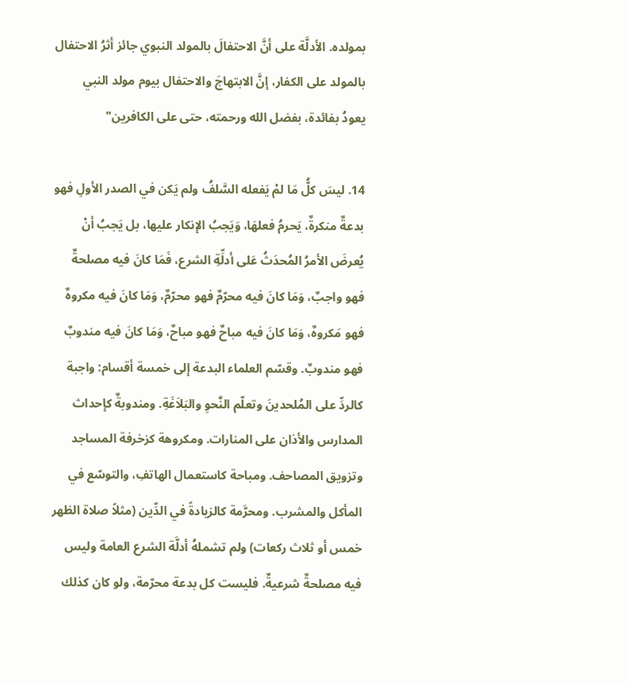بمولده. الأدلَّة على أنَّ الاحتفالَ بالمولد النبوي جائز أثرُ الاحتفال بالمولد على الكفار، إنَّ الابتهاجَ والاحتفال بيوم مولد النبي
يعودُ بفائدة، بفضل الله ورحمته، حتى على الكافرين"

14. ليسَ كلُّ مَا لمْ يَفعله السَّلفُ ولم يَكن في الصدر الأولِ فهو بدعةٌ منكرةٌ، يَحرمُ فعلهَا، وَيَجبُ الإنكار عليها، بل يَجبُ أنْ يُعرضَ الأمرُ المُحدَثُ عَلى أدلِّةِ الشرع، فَمَا كانَ فيه مصلحةٌ فهو واجبٌ، وَمَا كانَ فيه محرّمٌ فهو محرّمٌ، وَمَا كانَ فيه مكروهٌ فهو مَكروهٌ، وَمَا كانَ فيه مباحٌ فهو مباحٌ، وَمَا كانَ فيه مندوبٌ فهو مندوبٌ. وقسّم العلماء البدعة إلى خمسة أقسام: واجبة كالردِّ على المُلحدينَ وتعلّم النَّحوِ والبَلاَغَةِ. ومندوبةٌ كإحداث المدارس والأذان على المنارات. ومكروهة كزخرفة المساجد وتزويق المصاحف. ومباحة كاستعمال الهاتفِ، والتوسّع في المأكل والمشرب. ومحرَّمة كالزيادةً في الدِّين (مثلاً صلاة الظهر خمس أو ثلاث ركعات) ولم تشملهُ أدلَّة الشرع العامة وليس فيه مصلحةٌ شرعيةٌ. فليست كل بدعة محرّمة، ولو كان كذلك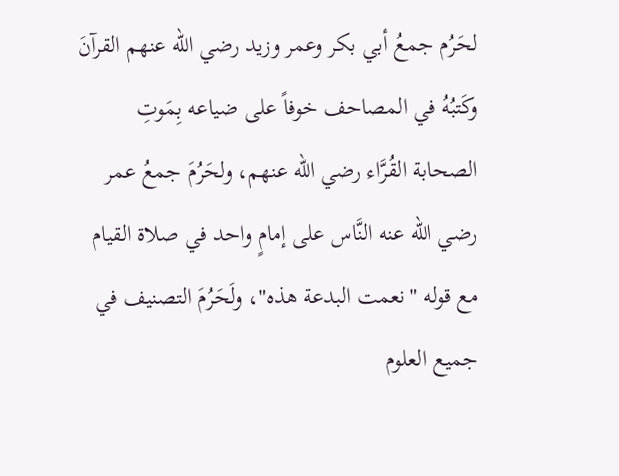لحَرُم جمعُ أبي بكر وعمر وزيد رضي الله عنهم القرآنَ وكَتبُهُ في المصاحف خوفاً على ضياعه بِمَوتِ الصحابة القُرَّاء رضي الله عنهم، ولحَرُمَ جمعُ عمر رضي الله عنه النَّاس على إمامٍ واحد في صلاة القيام مع قوله "نعمت البدعة هذه"، ولَحَرُمَ التصنيف في جميع العلوم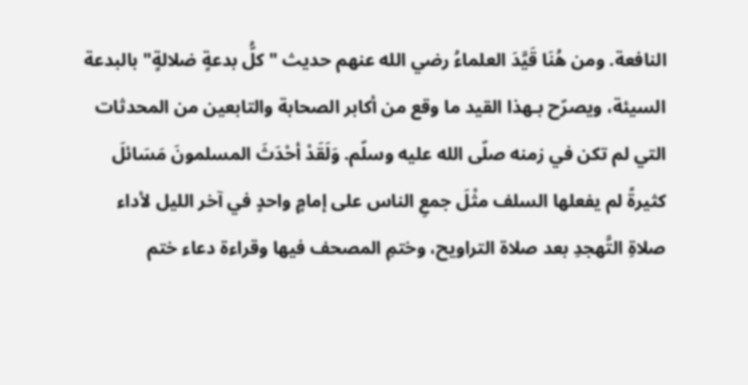النافعة. ومن هُنَا قَيَّدَ العلماءُ رضي الله عنهم حديث "كلُّ بدعةٍ ضلالةٍ" بالبدعة السيئة، ويصرّح بـهذا القيد ما وقع من أكابر الصحابة والتابعين من المحدثات التي لم تكن في زمنه صلّى الله عليه وسلّم. وَلَقَدْ أحْدَثَ المسلمونَ مَسَائلَ كثيرةً لم يفعلها السلف مثْلَ جمعِ الناس على إمامٍ واحدٍ في آخر الليل لأداء صلاةِ التَّهجدِ بعد صلاة التراويح، وختمِ المصحف فيها وقراءة دعاء ختم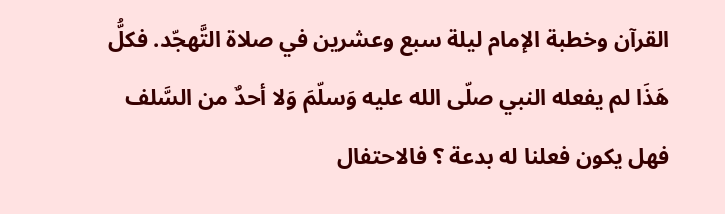القرآن وخطبة الإمام ليلة سبع وعشرين في صلاة التَّهجّد. فكلُّ هَذَا لم يفعله النبي صلّى الله عليه وَسلّمَ وَلا أحدٌ من السَّلف فهل يكون فعلنا له بدعة ؟ فالاحتفال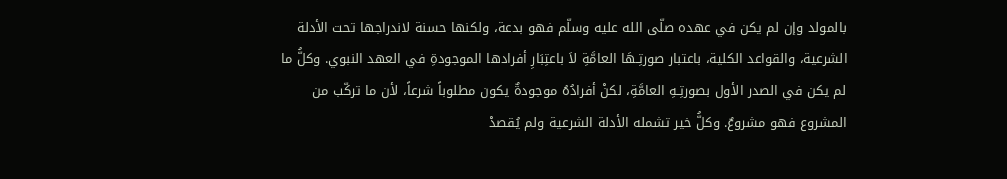بالمولد وإن لم يكن في عهده صلّى الله عليه وسلّم فهو بدعة، ولكنها حسنة لاندراجها تحت الأدلة الشرعية، والقواعد الكلية، باعتبار صورتِـهَا العامَّةِ لاَ باعتِبَارِ أفرادها الموجودةِ في العهد النبوي. وكلُّ ما لم يكن في الصدر الأول بصورتِـهِ العامَّةِ، لكنْ أفرادُهُ موجودةٌ يكون مطلوباً شرعاً، لأن ما تركّب من المشروع فهو مشروعٌ. وكلُّ خير تشمله الأدلة الشرعية ولم يُقصدْ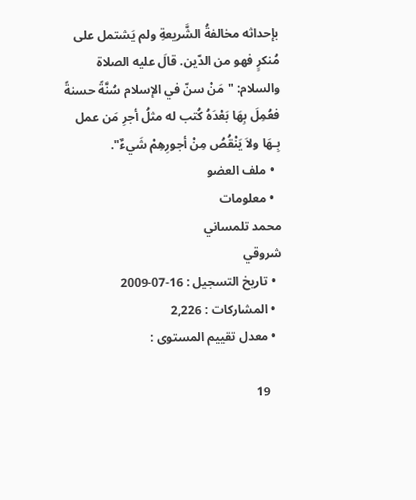بإحداثه مخالفةُ الشَّريعةِ ولم يَشتمل على مُنكرٍ فهو من الدّين. قالَ عليه الصلاة والسلام: "مَنْ سنّ في الإسلام سُنَّةً حسنةً فعُمِلَ بِهَا بَعْدَهُ كُتب له مثلُ أجرِ مَن عمل بِـهَا ولاَ يَنْقُصُ مِنْ أجورِهِمْ شَيءٌ".
  • ملف العضو
  • معلومات
محمد تلمساني
شروقي
  • تاريخ التسجيل : 16-07-2009
  • المشاركات : 2,226
  • معدل تقييم المستوى :

    19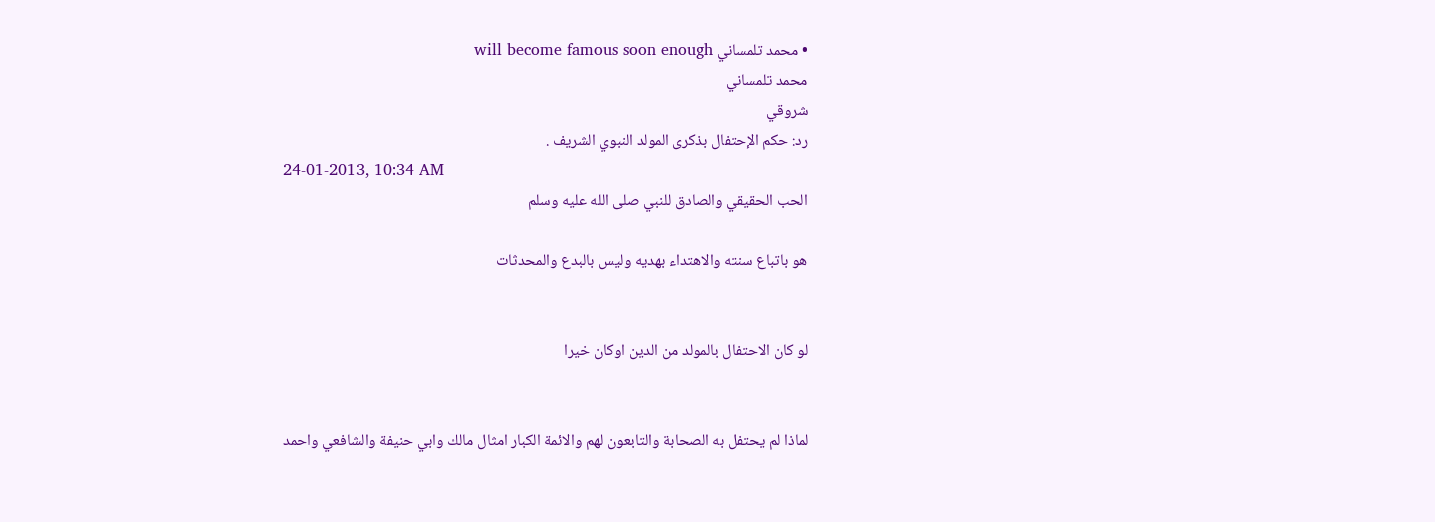• محمد تلمساني will become famous soon enough
محمد تلمساني
شروقي
رد: حكم الإحتفال بذكرى المولد النبوي الشريف .
24-01-2013, 10:34 AM
الحب الحقيقي والصادق للنبي صلى الله عليه وسلم

هو باتباع سنته والاهتداء بهديه وليس بالبدع والمحدثات


لو كان الاحتفال بالمولد من الدين اوكان خيرا


لماذا لم يحتفل به الصحابة والتابعون لهم والائمة الكبار امثال مالك وابي حنيفة والشافعي واحمد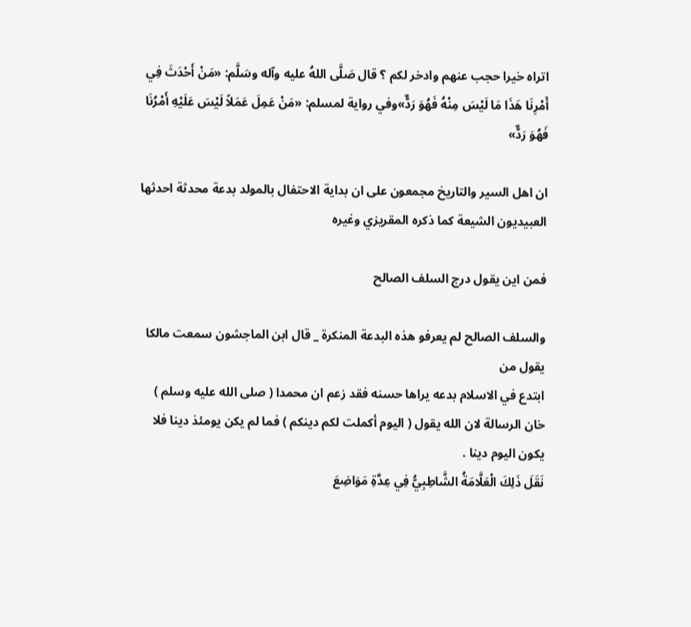اتراه خيرا حجب عنهم وادخر لكم ؟ قال صَلَّى اللهُ عليه وآله وسَلَّم: «مَنْ أَحْدَثَ فِي أَمْرِنَا هَذَا مَا لَيْسَ مِنْهُ فَهُوَ رَدٌّ»وفي رواية لمسلم: «مَنْ عَمِلَ عَمَلاً لَيْسَ عَلَيْهِ أَمْرُنَا فَهُوَ رَدٌّ»

ان اهل السير والتاريخ مجمعون على ان بداية الاحتفال بالمولد بدعة محدثة احدثها العبيديون الشيعة كما ذكره المقريزي وغيره

فمن اين يقول درج السلف الصالح

والسلف الصالح لم يعرفو هذه البدعة المنكرة _ قال ابن الماجشون سمعت مالكا يقول من
ابتدع في الاسلام بدعه يراها حسنه فقد زعم ان محمدا ( صلى الله عليه وسلم )
خان الرسالة لان الله يقول ( اليوم أكملت لكم دينكم ) فما لم يكن يومئذ دينا فلا يكون اليوم دينا .
نَقَلَ ذَلِكَ الْعَلَّامَةُ الشَّاطِبِيُّ فِي عِدَّةِ مَوَاضِعَ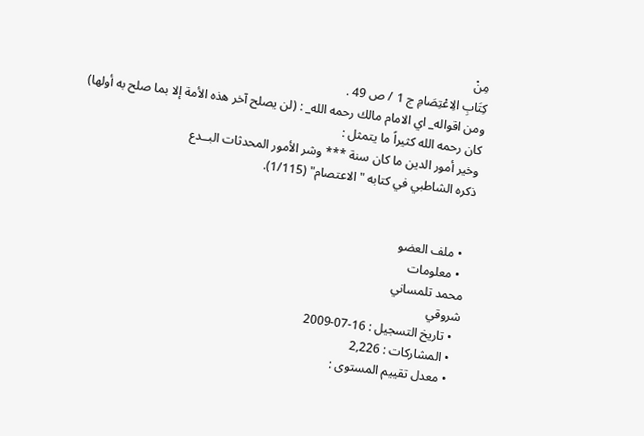مِنْ
كِتَابِ الِاعْتِصَامِ ج 1 / ص 49 .
ومن اقواله_ اي الامام مالك رحمه الله_ : (لن يصلح آخر هذه الأمة إلا بما صلح به أولها)
كان رحمه الله كثيراً ما يتمثل :
وخير أمور الدين ما كان سنة *** وشر الأمور المحدثات البــدع
ذكره الشاطبي في كتابه "الاعتصام" (1/115).


  • ملف العضو
  • معلومات
محمد تلمساني
شروقي
  • تاريخ التسجيل : 16-07-2009
  • المشاركات : 2,226
  • معدل تقييم المستوى :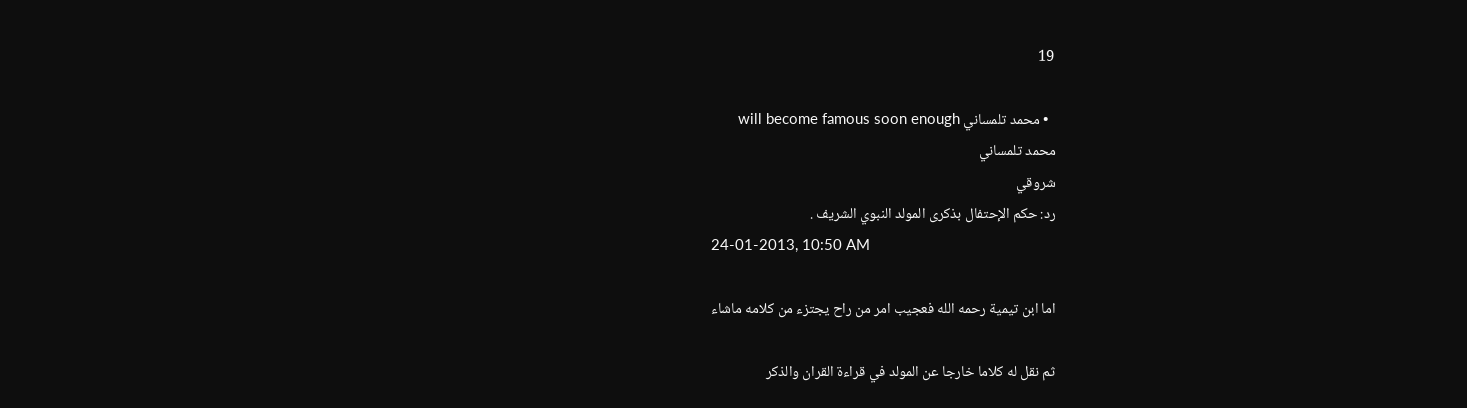19

  • محمد تلمساني will become famous soon enough
محمد تلمساني
شروقي
رد: حكم الإحتفال بذكرى المولد النبوي الشريف .
24-01-2013, 10:50 AM

اما ابن تيمية رحمه الله فعجيب امر من راح يجتزء من كلامه ماشاء

ثم نقل له كلاما خارجا عن المولد في قراءة القران والذكر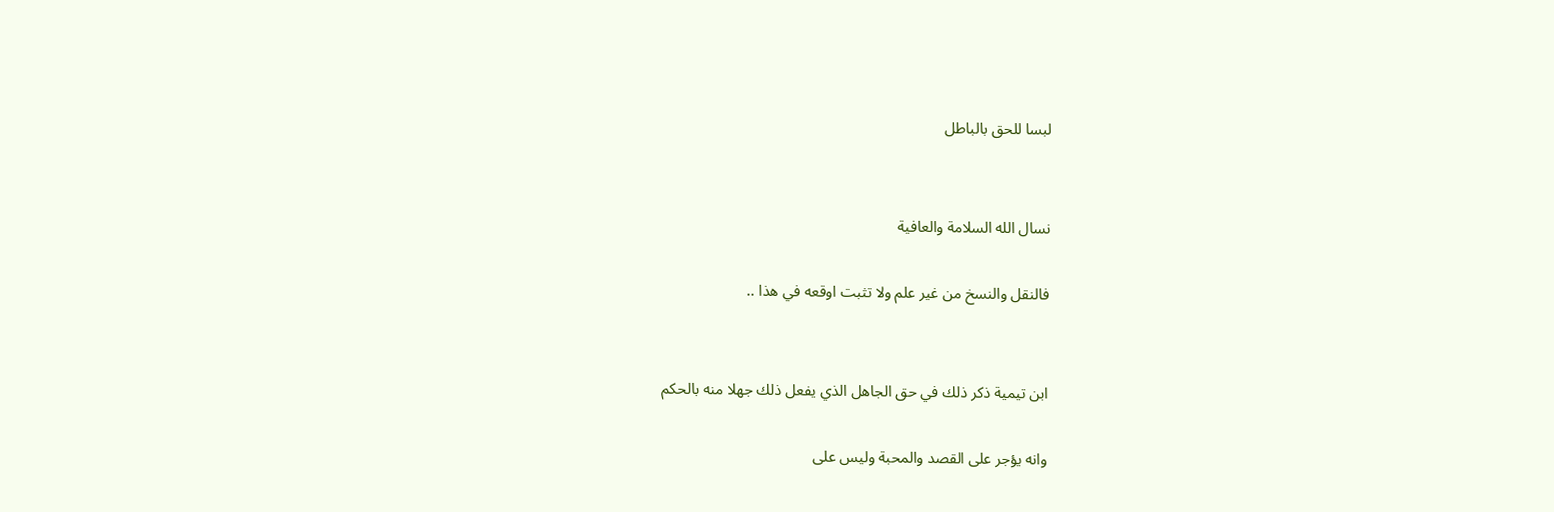لبسا للحق بالباطل


نسال الله السلامة والعافية

فالنقل والنسخ من غير علم ولا تثبت اوقعه في هذا ..


ابن تيمية ذكر ذلك في حق الجاهل الذي يفعل ذلك جهلا منه بالحكم

وانه يؤجر على القصد والمحبة وليس على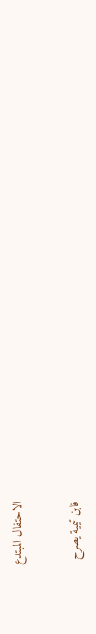الاحتفال المبتدع

فابن تيمية يصرح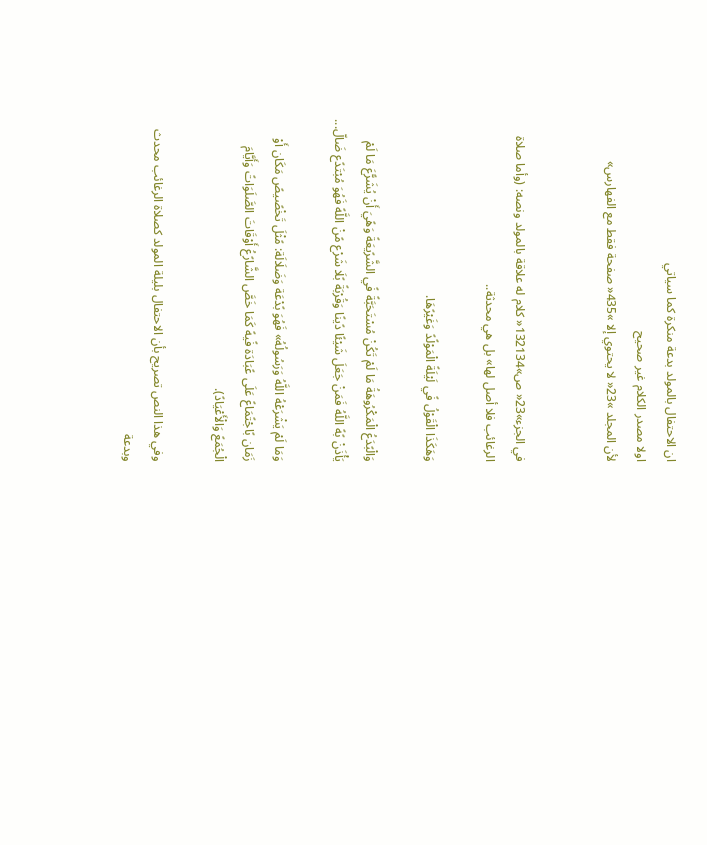ان الاحتفال بالمولد بدعة منكرة كما سياتي
اولا مصدر الكلام غير صحيح
لأن المجلد »23« لا يحتوي إلا »435« صفحة فقط مع الفهارس»


في الجزء»23« ص»132134« كلام له علاقة بالمولد ونصه: (وأما صلاة الرغائب فلا أصل لها» بل هي محدثة..

وَهَكَذَا الْقَوْلُ فًي لَيْلَةً الْمَوْلًدً وَغَيْرًهَا.

وَالْبًدَعُ الْمَكْرُوهَةُ مَا لَمْ تَكُنْ مُسْتَحَبَّةً فًي الشَّرًيعَةً وَهًيَ أَنْ يُشَرًّعَ مَا لَمْ يَأْذَنْ بًهً اللَّهُ فَمَنْ جَعَلَ شَيْئًا دًينًا وَقُرْبَةً بًلَا شَرْع مًنْ اللَّهً فَهُوَ مُبْتَدًع ضَالّ...

وَمَا لَمْ يَشْرَعْهُ اللَّهُ وَرَسُولُهُ» فَهُوَ بًدْعَة وَضَلَالَة: مًثْلَ تَخْصًيصً مَكَان أَوْ زَمَان بًاجْتًمَاعً عَلَى عًبَادَة فًيهً كَمَا خَصَّ الشَّارًعُ أَوْقَاتَ الصَّلَوَاتً وَأَيَّامَ الْجُمَعً وَالْأَعْيَادً).

وفي هذا النص تصريح بأن الاحتفال بليلة المولد كصلاة الرغائب محدث وبدعة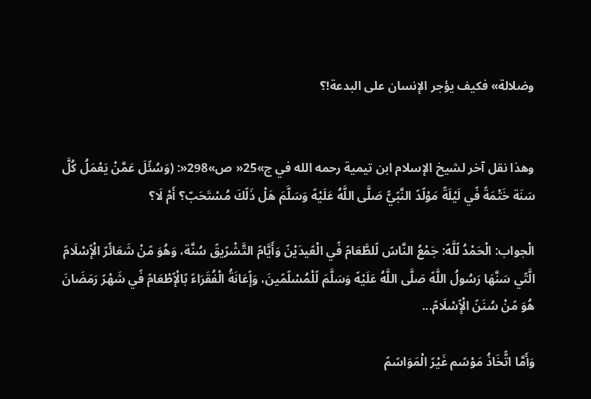وضلالة» فكيف يؤجر الإنسان على البدعة!؟


وهذا نقل آخر لشيخ الإسلام ابن تيمية رحمه الله في ج»25« ص»298«: (وَسُئًلَ عَمَّنْ يَعْمَلُ كُلَّ سَنَة خَتْمَةً فًي لَيْلَةً مَوْلًدً النَّبًيًّ صَلَّى اللَّهُ عَلَيْهً وَسَلَّمَ هَلْ ذَلًكَ مُسْتَحَبّ؟ أَمْ لَا؟

الْجواب: الْحَمْدُ لًلَّهً: جَمْعُ النَّاسً لًلطَّعَامً فًي الْعًيدَيْنً وَأَيَّامً التَّشْرًيقً سُنَّة، وَهُوَ مًنْ شَعَائًرً الْإًسْلَامً الَّتًي سَنَّهَا رَسُولُ اللَّهً صَلَّى اللَّهُ عَلَيْهً وَسَلَّمَ لًلْمُسْلًمًينَ، وَإًعَانَةُ الْفُقَرَاءً بًالْإًطْعَامً فًي شَهْرً رَمَضَانَ هُوَ مًنْ سُنَنً الْإًسْلَامً...

وَأَمَّا اتًّخَاذُ مَوْسًم غَيْرً الْمَوَاسًمً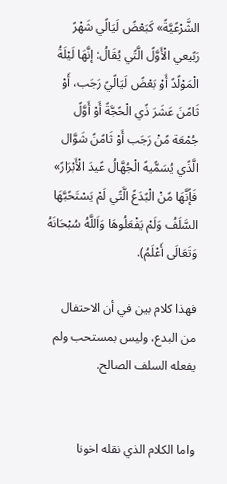الشَّرْعًيَّةً» كَبَعْضً لَيَالًي شَهْرً رَبًيعي الْأَوَّلً الَّتًي يُقَالُ: إنَّهَا لَيْلَةُ الْمَوْلًدً أَوْ بَعْضً لَيَالًيً رَجَب، أَوْ ثَامًنَ عَشَرَ ذًي الْحًجَّةً أَوْ أَوَّلً جُمْعَة مًنْ رَجَب أَوْ ثَامًنً شَوَّال الَّذًي يُسَمًّيهً الْجُهَّالُ عًيدَ الْأَبْرَارً» فَإًنَّهَا مًنْ الْبًدَعً الَّتًي لَمْ يَسْتَحًبَّهَا السَّلَفُ وَلَمْ يَفْعَلُوهَا وَاَللَّهُ سُبْحَانَهُ وَتَعَالَى أَعْلَمُ).

فهذا كلام بين في أن الاحتفال من البدع، وليس بمستحب ولم يفعله السلف الصالح.


واما الكلام الذي نقله اخونا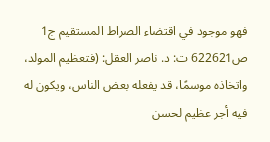فهو موجود في اقتضاء الصراط المستقيم ج1 ص622621 ت: د. ناصر العقل: (فتعظيم المولد، واتخاذه موسمًا، قد يفعله بعض الناس، ويكون له فيه أجر عظيم لحسن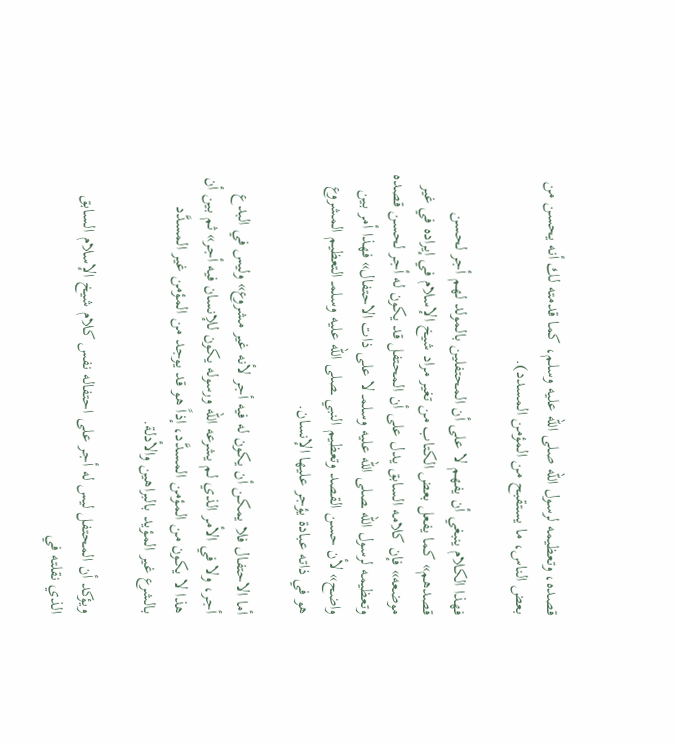قصده، وتعظيمه لرسول الله صلى الله عليه وسلم، كما قدمته لك أنه يحسن من بعض الناس، ما يستقبح من المؤمن المسدد).

فهذا الكلام ينبغي أن يفهم لا على أن المحتفلين بالمولد لهم أجر لحسن قصدهم» كما يفعل بعض الكتاب من تغير مراد شيخ الإسلام في إيراده في غير موضعه» فإن كلامه السابق يدل على أن المحتفل قد يكون له أجر لحسن قصده وتعظيمه لرسول الله ـصلى الله عليه وسلمـ لا على ذات الاحتفال» فهذا أمر بين واضح» لأن حسن القصد وتعظيم النبي ـصلى الله عليه وسلمـ التعظيم المشروع هو في ذاته عبادة يؤجر عليها الإنسان.

أما الاحتفال فلا يمكن أن يكون له فيه أجر لأنه غير مشروع» وليس في البدع أجر، ولا في الأمر الذي لم يشرعه الله ورسوله يكون للإنسان فيه أجر» ثم بين أن هذا لا يكون من المؤمن المسدَّد، إذاً هو قد يوجد من المؤمن غير المسدَّد بالشرع غير المؤيد بالبراهين والأدلة.

ويؤكد أن المحتفل ليس له أجر على احتفاله نفس كلام شيخ الإسلام السابق الذي نقلته في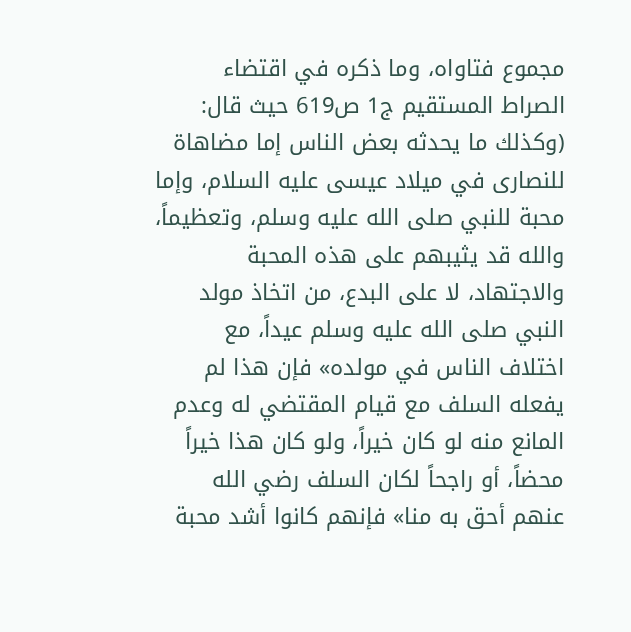مجموع فتاواه، وما ذكره في اقتضاء الصراط المستقيم ج1 ص619 حيث قال: (وكذلك ما يحدثه بعض الناس إما مضاهاة للنصارى في ميلاد عيسى عليه السلام، وإما محبة للنبي صلى الله عليه وسلم، وتعظيماً، والله قد يثيبهم على هذه المحبة والاجتهاد، لا على البدع، من اتخاذ مولد النبي صلى الله عليه وسلم عيداً، مع اختلاف الناس في مولده» فإن هذا لم يفعله السلف مع قيام المقتضي له وعدم المانع منه لو كان خيراً، ولو كان هذا خيراً محضاً، أو راجحاً لكان السلف رضي الله عنهم أحق به منا» فإنهم كانوا أشد محبة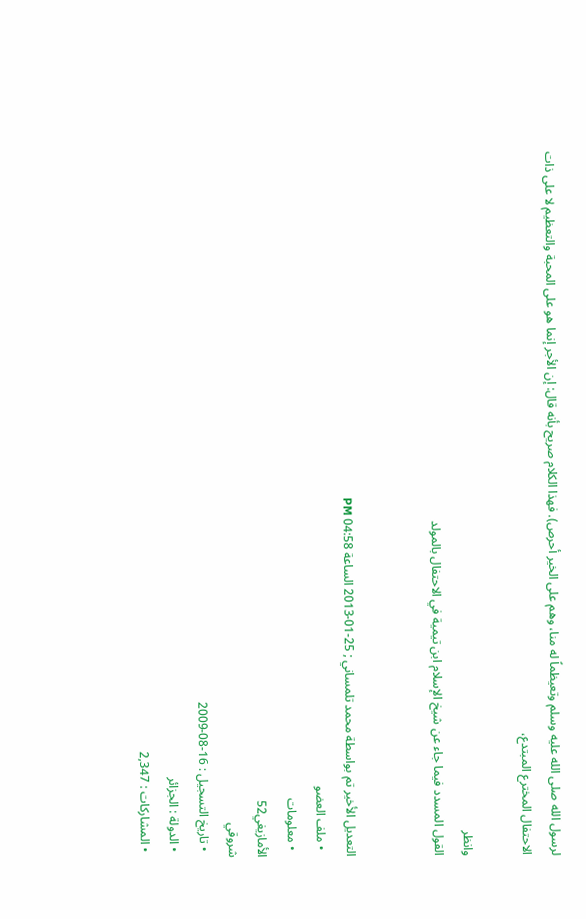لرسول الله صلى الله عليه وسلم وتعيظماً له منا، وهم على الخير أحرص). فهذا الكلام صريح بأنه قال: إن الأجر إنما هو على المحبة والتعظيم لا على ذات الاحتفال المخترع المبتدع،

وانظر
القول المسدد فيما جاء عن شيخ الإسلام ابن تيمية في الاحتفال بالمولد


التعديل الأخير تم بواسطة محمد تلمساني ; 25-01-2013 الساعة 04:58 PM
  • ملف العضو
  • معلومات
الأمازيغي52
شروقي
  • تاريخ التسجيل : 16-08-2009
  • الدولة : الجزائر
  • المشاركات : 2,347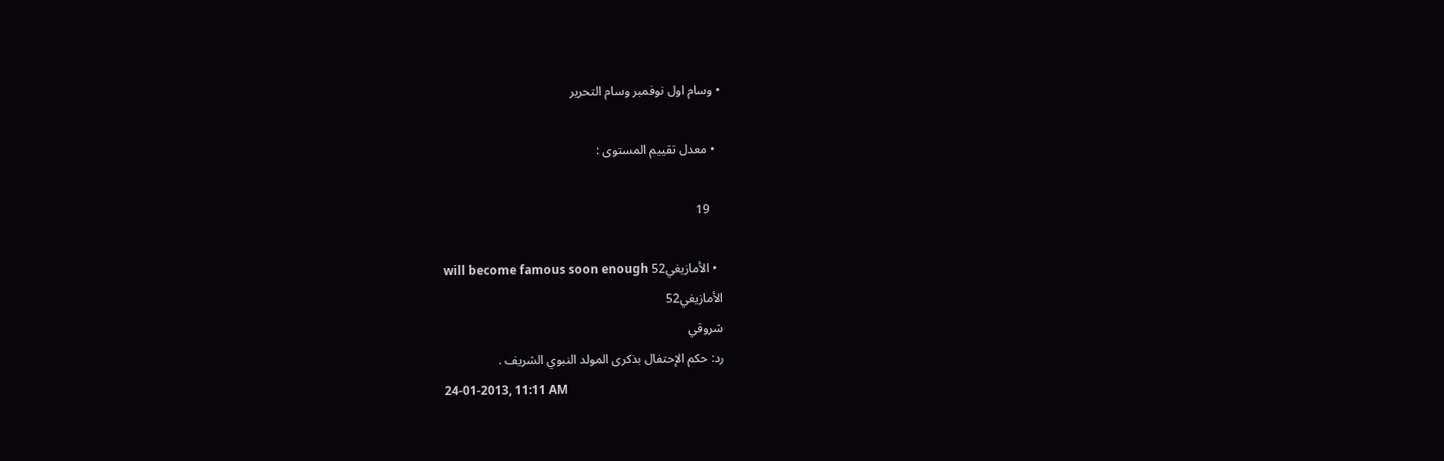• وسام اول نوفمبر وسام التحرير

  • معدل تقييم المستوى :

    19

  • الأمازيغي52 will become famous soon enough
الأمازيغي52
شروقي
رد: حكم الإحتفال بذكرى المولد النبوي الشريف .
24-01-2013, 11:11 AM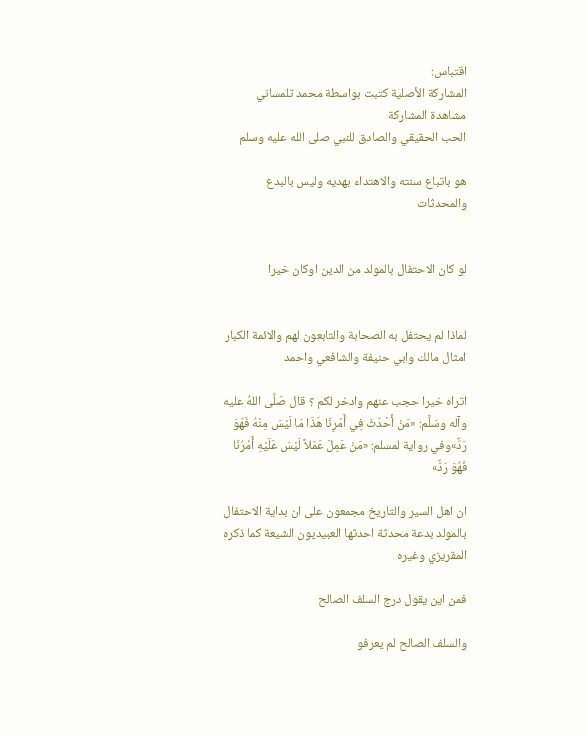اقتباس:
المشاركة الأصلية كتبت بواسطة محمد تلمساني مشاهدة المشاركة
الحب الحقيقي والصادق للنبي صلى الله عليه وسلم

هو باتباع سنته والاهتداء بهديه وليس بالبدع والمحدثات


لو كان الاحتفال بالمولد من الدين اوكان خيرا


لماذا لم يحتفل به الصحابة والتابعون لهم والائمة الكبار امثال مالك وابي حنيفة والشافعي واحمد

اتراه خيرا حجب عنهم وادخر لكم ؟ قال صَلَّى اللهُ عليه وآله وسَلَّم: «مَنْ أَحْدَثَ فِي أَمْرِنَا هَذَا مَا لَيْسَ مِنْهُ فَهُوَ رَدٌّ»وفي رواية لمسلم: «مَنْ عَمِلَ عَمَلاً لَيْسَ عَلَيْهِ أَمْرُنَا فَهُوَ رَدٌّ»

ان اهل السير والتاريخ مجمعون على ان بداية الاحتفال بالمولد بدعة محدثة احدثها العبيديون الشيعة كما ذكره المقريزي وغيره

فمن اين يقول درج السلف الصالح

والسلف الصالح لم يعرفو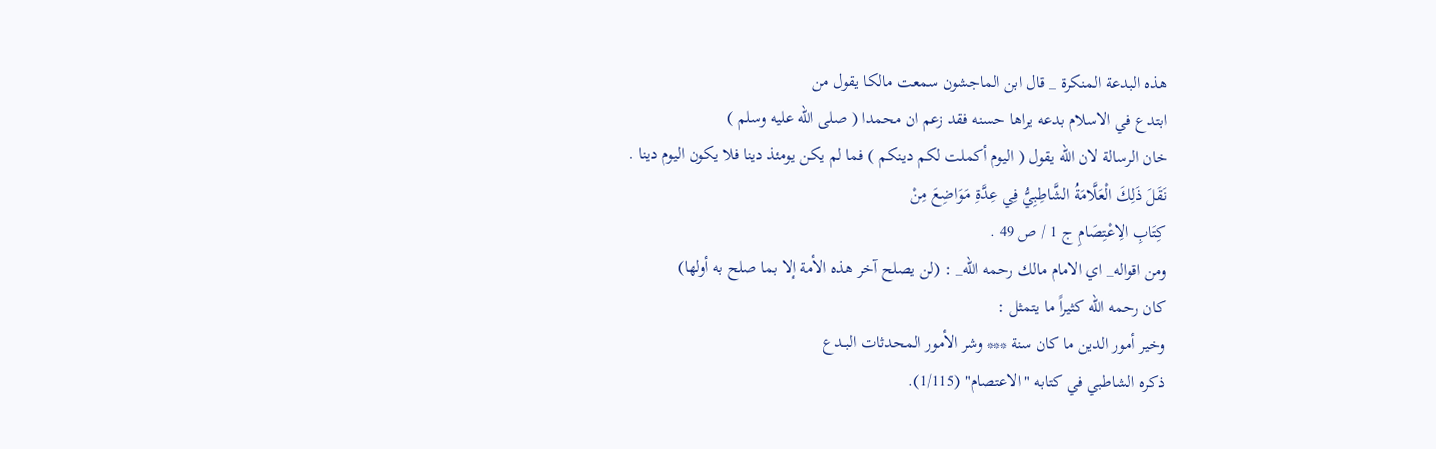هذه البدعة المنكرة _ قال ابن الماجشون سمعت مالكا يقول من
ابتدع في الاسلام بدعه يراها حسنه فقد زعم ان محمدا ( صلى الله عليه وسلم )
خان الرسالة لان الله يقول ( اليوم أكملت لكم دينكم ) فما لم يكن يومئذ دينا فلا يكون اليوم دينا .
نَقَلَ ذَلِكَ الْعَلَّامَةُ الشَّاطِبِيُّ فِي عِدَّةِ مَوَاضِعَ مِنْ
كِتَابِ الِاعْتِصَامِ ج 1 / ص 49 .
ومن اقواله_ اي الامام مالك رحمه الله_ : (لن يصلح آخر هذه الأمة إلا بما صلح به أولها)
كان رحمه الله كثيراً ما يتمثل :
وخير أمور الدين ما كان سنة *** وشر الأمور المحدثات البــدع
ذكره الشاطبي في كتابه "الاعتصام" (1/115).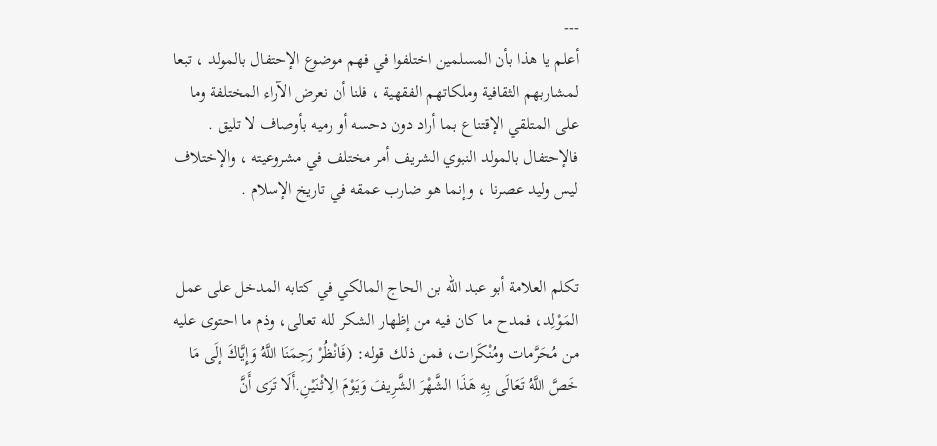---
أعلم يا هذا بأن المسلمين اختلفوا في فهم موضوع الإحتفال بالمولد ، تبعا لمشاربهم الثقافية وملكاتهم الفقهية ، فلنا أن نعرض الآراء المختلفة وما على المتلقي الإقتناع بما أراد دون دحسه أو رميه بأوصاف لا تليق .
فالإحتفال بالمولد النبوي الشريف أمر مختلف في مشروعيته ، والإختلاف ليس وليد عصرنا ، وإنما هو ضارب عمقه في تاريخ الإسلام .


تكلم العلامة أبو عبد الله بن الحاج المالكي في كتابه المدخل على عمل المَوْلِد، فمدح ما كان فيه من إظهار الشكر لله تعالى، وذم ما احتوى عليه من مُحَرَّمات ومُنْكَرات، فمن ذلك قوله: (فَانْظُرْ رَحِمَنَا اللَّهُ وَإِيَّاكَ إلَى مَا خَصَّ اللَّهُ تَعَالَى بِهِ هَذَا الشَّهْرَ الشَّرِيفَ وَيَوْمَ الِاثْنَيْنِ.أَلَا تَرَى أَنَّ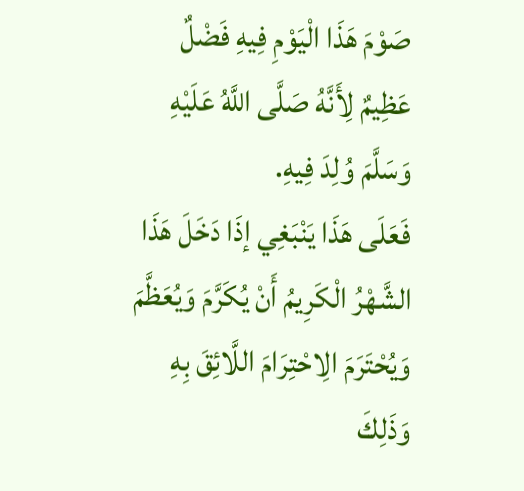صَوْمَ هَذَا الْيَوْمِ فِيهِ فَضْلٌ عَظِيمٌ لِأَنَّهُ صَلَّى اللَّهُ عَلَيْهِ وَسَلَّمَ وُلِدَ فِيهِ.
فَعَلَى هَذَا يَنْبَغِي إذَا دَخَلَ هَذَا الشَّهْرُ الْكَرِيمُ أَنْ يُكَرَّمَ وَيُعَظَّمَ وَيُحْتَرَمَ الِاحْتِرَامَ اللَّائِقَ بِهِ وَذَلِكَ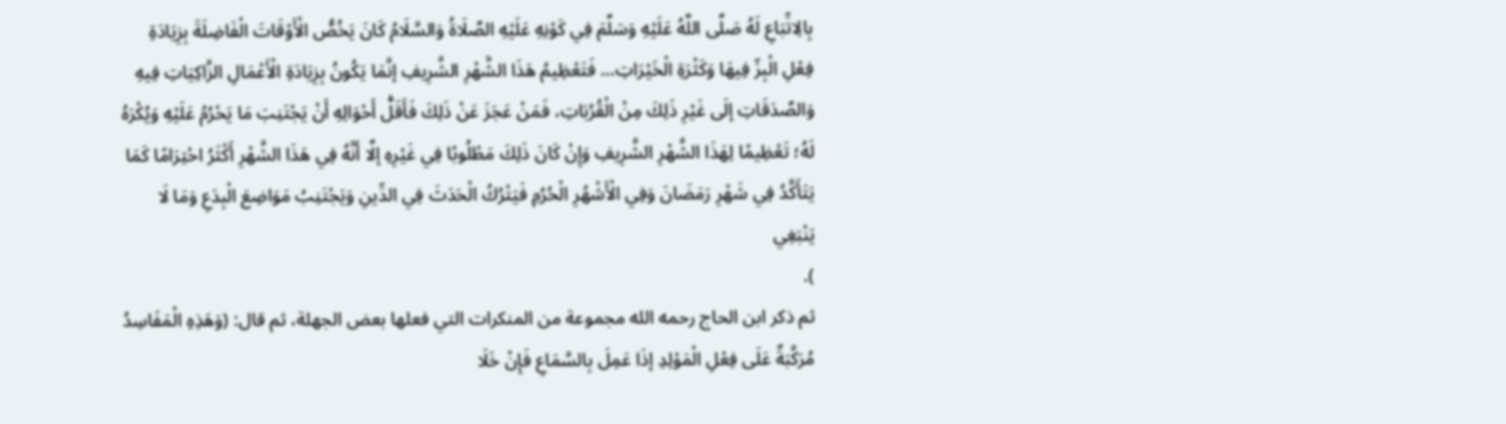بِالِاتِّبَاعِ لَهُ صَلَّى اللَّهُ عَلَيْهِ وَسَلَّمَ فِي كَوْنِهِ عَلَيْهِ الصَّلَاةُ وَالسَّلَامُ كَانَ يَخُصُّ الْأَوْقَاتَ الْفَاضِلَةَ بِزِيَادَةِ فِعْلِ الْبِرِّ فِيهَا وَكَثْرَةِ الْخَيْرَاتِ… فَتَعْظِيمُ هَذَا الشَّهْرِ الشَّرِيفِ إنَّمَا يَكُونُ بِزِيَادَةِ الْأَعْمَالِ الزَّاكِيَاتِ فِيهِ وَالصَّدَقَاتِ إلَى غَيْرِ ذَلِكَ مِنْ الْقُرُبَاتِ، فَمَنْ عَجَزَ عَنْ ذَلِكَ فَأَقَلُّ أَحْوَالِهِ أَنْ يَجْتَنِبَ مَا يَحْرُمُ عَلَيْهِ وَيُكْرَهُ لَهُ؛ تَعْظِيمًا لِهَذَا الشَّهْرِ الشَّرِيفِ وَإِنْ كَانَ ذَلِكَ مَطْلُوبًا فِي غَيْرِهِ إلَّا أَنَّهُ فِي هَذَا الشَّهْرِ أَكْثَرُ احْتِرَامًا كَمَا يَتَأَكَّدُ فِي شَهْرِ رَمَضَانَ وَفِي الْأَشْهُرِ الْحُرُمِ فَيَتْرُكُ الْحَدَثَ فِي الدِّينِ وَيَجْتَنِبُ مَوَاضِعَ الْبِدَعِ وَمَا لَا يَنْبَغِي
).
ثم ذكر ابن الحاج رحمه الله مجموعة من المنكرات التي فعلها بعض الجهلة، ثم قال: (وَهَذِهِ الْمَفَاسِدُ مُرَكَّبَةٌ عَلَى فِعْلِ الْمَوْلِدِ إذَا عَمِلَ بِالسَّمَاعِ فَإِنْ خَلَا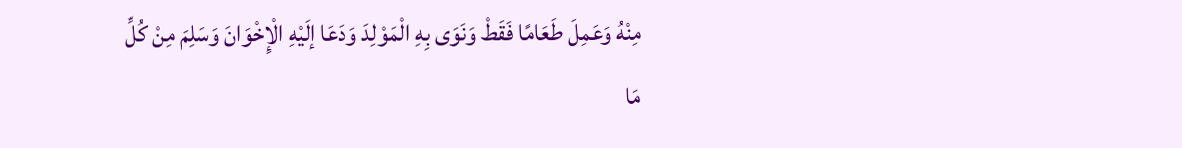مِنْهُ وَعَمِلَ طَعَامًا فَقَطْ وَنَوَى بِهِ الْمَوْلِدَ وَدَعَا إلَيْهِ الْإِخْوَانَ وَسَلِمَ مِنْ كُلِّ مَا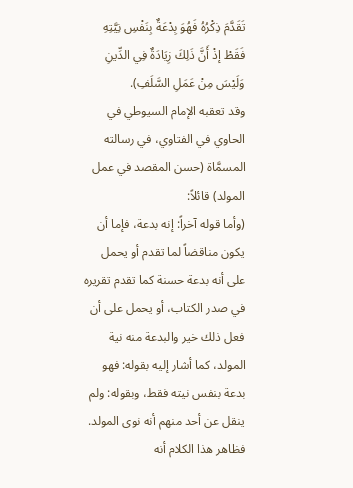تَقَدَّمَ ذِكْرُهُ فَهُوَ بِدْعَةٌ بِنَفْسِ نِيَّتِهِ فَقَطْ إذْ أَنَّ ذَلِكَ زِيَادَةٌ فِي الدِّينِ وَلَيْسَ مِنْ عَمَلِ السَّلَفِ).
وقد تعقبه الإمام السيوطي في الحاوي في الفتاوي، في رسالته المسمَّاة (حسن المقصد في عمل المولد) قائلاً:
(وأما قوله آخراً: إنه بدعة، فإما أن يكون مناقضاً لما تقدم أو يحمل على أنه بدعة حسنة كما تقدم تقريره في صدر الكتاب، أو يحمل على أن فعل ذلك خير والبدعة منه نية المولد، كما أشار إليه بقوله: فهو بدعة بنفس نيته فقط، وبقوله: ولم ينقل عن أحد منهم أنه نوى المولد.
فظاهر هذا الكلام أنه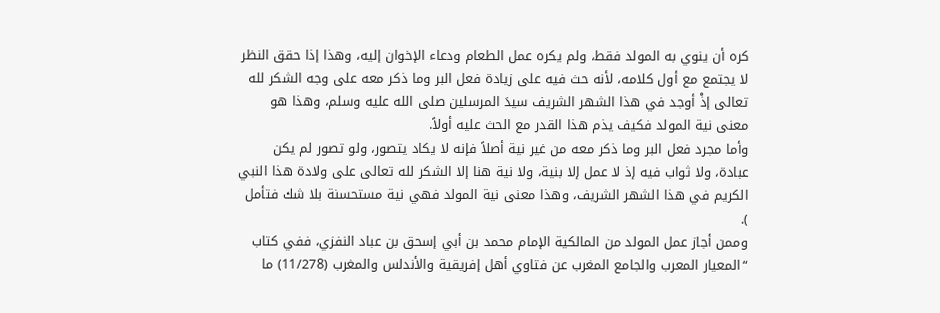كره أن ينوي به المولد فقط، ولم يكره عمل الطعام ودعاء الإخوان إليه، وهذا إذا حقق النظر لا يجتمع مع أول كلامه، لأنه حث فيه على زيادة فعل البر وما ذكر معه على وجه الشكر لله تعالى إذْ أوجد في هذا الشهر الشريف سيدَ المرسلين صلى الله عليه وسلم، وهذا هو معنى نية المولد فكيف يذم هذا القدر مع الحث عليه أولاً.
وأما مجرد فعل البر وما ذكر معه من غير نية أصلاً فإنه لا يكاد يتصور، ولو تصور لم يكن عبادة، ولا ثواب فيه إذ لا عمل إلا بنية، ولا نية هنا إلا الشكر لله تعالى على ولادة هذا النبي الكريم في هذا الشهر الشريف، وهذا معنى نية المولد فهي نية مستحسنة بلا شك فتأمل
).
وممن أجاز عمل المولد من المالكية الإمام محمد بن أبي إسحق بن عباد النفزي، ففي كتاب “المعيار المعرب والجامع المغرب عن فتاوي أهل إفريقية والأندلس والمغرب (11/278) ما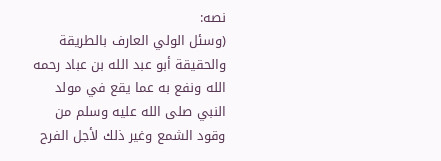نصه:
(وسئل الولي العارف بالطريقة والحقيقة أبو عبد الله بن عباد رحمه الله ونفع به عما يقع في مولد النبي صلى الله عليه وسلم من وقود الشمع وغير ذلك لأجل الفرح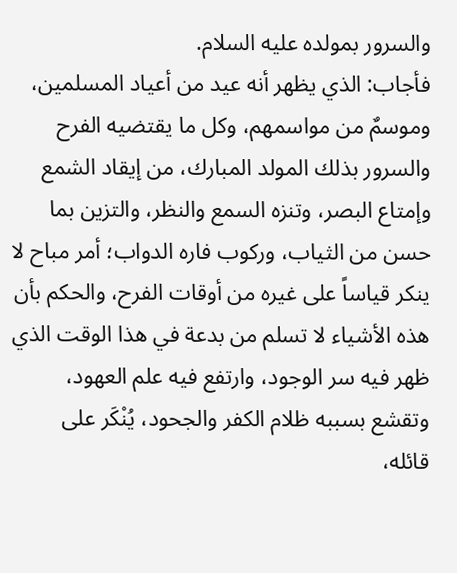والسرور بمولده عليه السلام.
فأجاب: الذي يظهر أنه عيد من أعياد المسلمين، وموسمٌ من مواسمهم، وكل ما يقتضيه الفرح والسرور بذلك المولد المبارك، من إيقاد الشمع وإمتاع البصر، وتنزه السمع والنظر، والتزين بما حسن من الثياب، وركوب فاره الدواب؛ أمر مباح لا ينكر قياساً على غيره من أوقات الفرح، والحكم بأن هذه الأشياء لا تسلم من بدعة في هذا الوقت الذي ظهر فيه سر الوجود، وارتفع فيه علم العهود، وتقشع بسببه ظلام الكفر والجحود، يُنْكَر على قائله،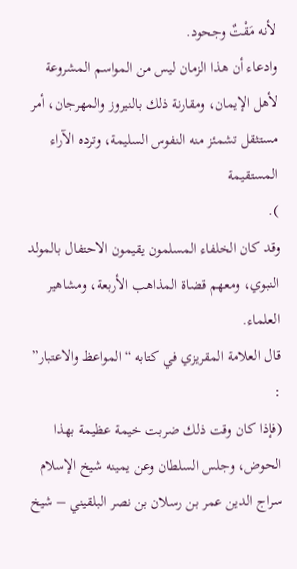لأنه مَقْتٌ وجحود.
وادعاء أن هذا الزمان ليس من المواسم المشروعة لأهل الإيمان، ومقارنة ذلك بالنيروز والمهرجان، أمر مستثقل تشمئز منه النفوس السليمة، وترده الآراء المستقيمة
).
وقد كان الخلفاء المسلمون يقيمون الاحتفال بالمولد النبوي، ومعهم قضاة المذاهب الأربعة، ومشاهير العلماء.
قال العلامة المقريزي في كتابه “المواعظ والاعتبار” :
(فإذا كان وقت ذلك ضربت خيمة عظيمة بهذا الحوض، وجلس السلطان وعن يمينه شيخ الإسلام سراج الدين عمر بن رسلان بن نصر البلقيني – شيخ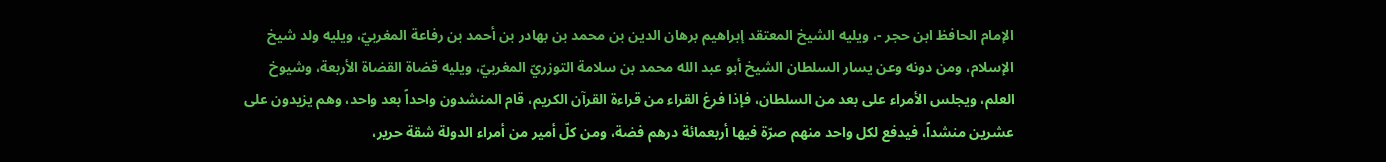الإمام الحافظ ابن حجر -، ويليه الشيخ المعتقد إبراهيم برهان الدين بن محمد بن بهادر بن أحمد بن رفاعة المغربيّ، ويليه ولد شيخ الإسلام، ومن دونه وعن يسار السلطان الشيخ أبو عبد الله محمد بن سلامة التوزريّ المغربيّ، ويليه قضاة القضاة الأربعة، وشيوخ العلم، ويجلس الأمراء على بعد من السلطان، فإذا فرغ القراء من قراءة القرآن الكريم، قام المنشدون واحداً بعد واحد، وهم يزيدون على عشرين منشداً، فيدفع لكل واحد منهم صرّة فيها أربعمائة درهم فضة، ومن كلّ أمير من أمراء الدولة شقة حرير،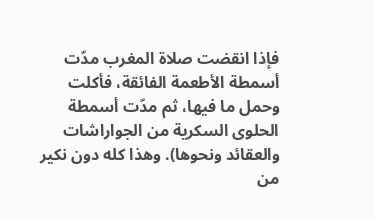فإذا انقضت صلاة المغرب مدّت أسمطة الأطعمة الفائقة، فأكلت وحمل ما فيها، ثم مدّت أسمطة الحلوى السكرية من الجواراشات والعقائد ونحوها). وهذا كله دون نكير من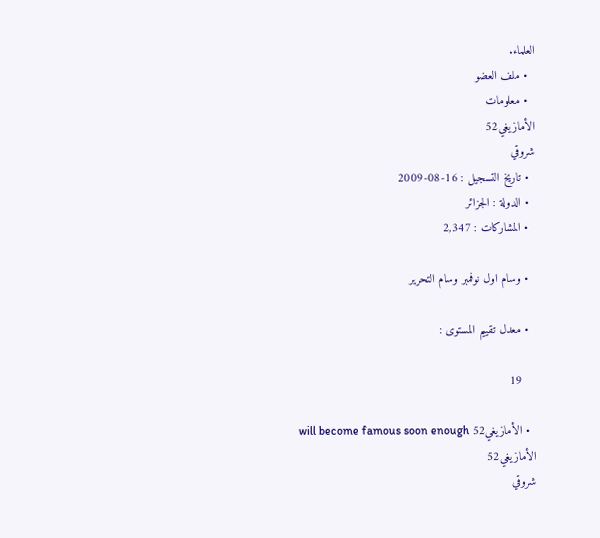العلماء.
  • ملف العضو
  • معلومات
الأمازيغي52
شروقي
  • تاريخ التسجيل : 16-08-2009
  • الدولة : الجزائر
  • المشاركات : 2,347

  • وسام اول نوفمبر وسام التحرير

  • معدل تقييم المستوى :

    19

  • الأمازيغي52 will become famous soon enough
الأمازيغي52
شروقي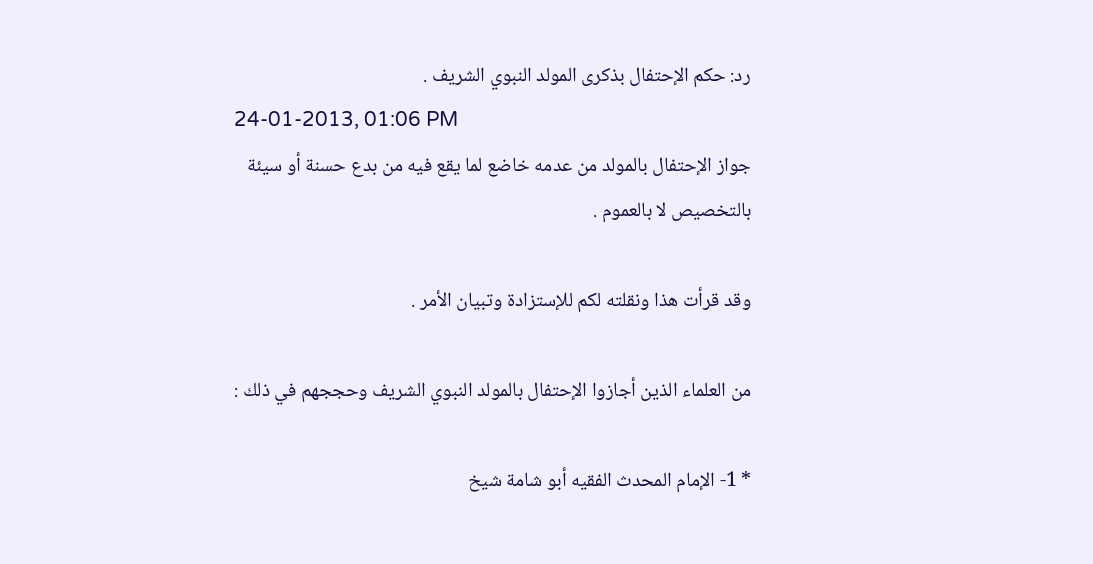رد: حكم الإحتفال بذكرى المولد النبوي الشريف .
24-01-2013, 01:06 PM
جواز الإحتفال بالمولد من عدمه خاضع لما يقع فيه من بدع حسنة أو سيئة بالتخصيص لا بالعموم .

وقد قرأت هذا ونقلته لكم للإستزادة وتبيان الأمر .

من العلماء الذين أجازوا الإحتفال بالمولد النبوي الشريف وحججهم في ذلك :

* 1- الإمام المحدث الفقيه أبو شامة شيخ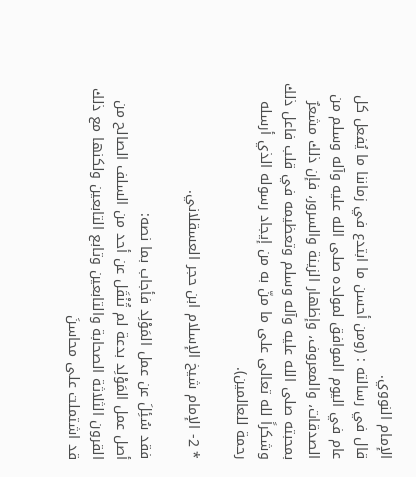الإمام النووي.
قال في رسالته : (ومن أحسن ما ابتدع في زماننا ما يُفعل كل عام في اليوم الموافق لمولده صلى الله عليه وآله وسلم من الصدقات، والمعروف، وإظهار الزينة والسرور، فإن ذلك مشعرٌ بمحبته صلى الله عليه وآله وسلم وتعظيمه في قلب فاعل ذلك وشكراً لله تعالى على ما منّ به من إيجاد رسوله الذي أرسله رحمة للعالمين).

* 2- الإمام شيخ الإسلام ابن حجر العسقلاني.

فقد سُئِلَ عن عمل المَوْلِد فأجاب بما نصه:
أصل عمل المَوْلِد بدعة لم تُنْقَل عن أحد من السلف الصالح من القرون الثلاثة الصحابة والتابعين وتابع التابعين ولكنها مع ذلك قد اشتملت على محاسنَ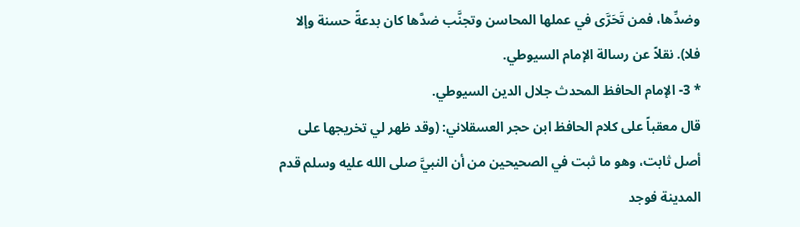وضدِّها، فمن تَحَرَّى في عملها المحاسن وتجنَّب ضدَّها كان بدعةً حسنة وإلا فلا). نقلاً عن رسالة الإمام السيوطي.
* 3- الإمام الحافظ المحدث جلال الدين السيوطي.
قال معقباً على كلام الحافظ ابن حجر العسقلاني: (وقد ظهر لي تخريجها على أصل ثابت، وهو ما ثبت في الصحيحين من أن النبيَّ صلى الله عليه وسلم قدم المدينة فوجد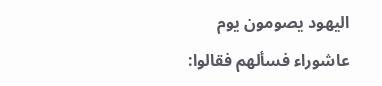اليهود يصومون يوم عاشوراء فسألهم فقالوا: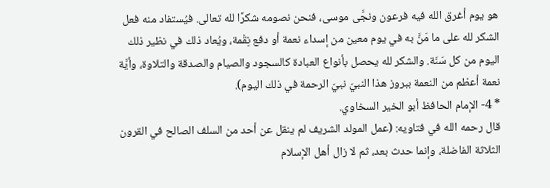هو يوم أغرق الله فيه فرعون ونجَّى موسى، فنحن نصومه شكرًا لله تعالى. فيُستفاد منه فعل الشكر لله على ما مَنَّ به في يوم معين من إسداء نعمة أو دفع نِقْمة، ويُعاد ذلك في نظير ذلك اليوم من كل سَنَة. والشكر لله يحصل بأنواع العبادة كالسجود والصيام والصدقة والتلاوة، وأيَّة نعمة أعظم من النعمة ببروز هذا النبيّ نبيّ الرحمة في ذلك اليوم).
* 4- الإمام الحافظ أبو الخير السخاوي.
قال رحمه الله في فتاويه: (عمل المولد الشريف لم ينقل عن أحد من السلف الصالح في القرون الثلاثة الفاضلة، وإنما حدث بعد، ثم لا زال أهل الإسلام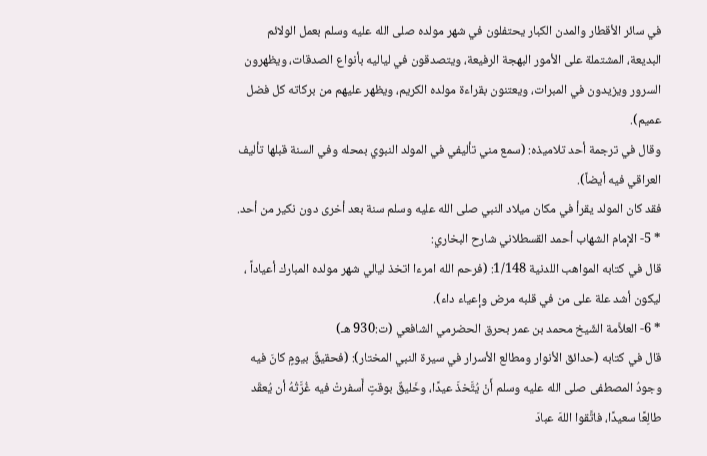في سائر الأقطار والمدن الكبار يحتفلون في شهر مولده صلى الله عليه وسلم بعمل الولائم البديعة، المشتملة على الأمور البهجة الرفيعة، ويتصدقون في لياليه بأنواع الصدقات، ويظهرون السرور ويزيدون في المبرات، ويعتنون بقراءة مولده الكريم، ويظهر عليهم من بركاته كل فضل عميم).
وقال في ترجمة أحد تلاميذه: (سمع مني تأليفي في المولد النبوي بمحله وفي السنة قبلها تأليف العراقي فيه أيضاً).
فقد كان المولد يقرأ في مكان ميلاد النبي صلى الله عليه وسلم سنة بعد أخرى دون نكير من أحد.
* 5- الإمام الشهاب أحمد القسطلاني شارح البخاري:
قال في كتابه المواهب اللدنية 1/148: (فرحم الله امرءا اتخذ ليالي شهر مولده المبارك أعياداً ، ليكون أشد علة على من في قلبه مرض وإعياء داء).
* 6- العلاَّمة الشّيخ محمد بن عمر بحرق الحضرمي الشافعي (ت:930 هـ)
قال في كتابه (حدائق الأنوار ومطالع الأسرار في سيرة النبي المختار): (فحقيقٌ بيومٍ كانَ فيه وجودُ المصطفى صلى الله عليه وسلم أَنْ يُتَّخذَ عيدًا، وخَليقٌ بوقتٍ أَسفرتْ فيه غُرَّتُهُ أن يُعقَد طالِعًا سعيدًا، فاتَّقوا اللهَ عبادَ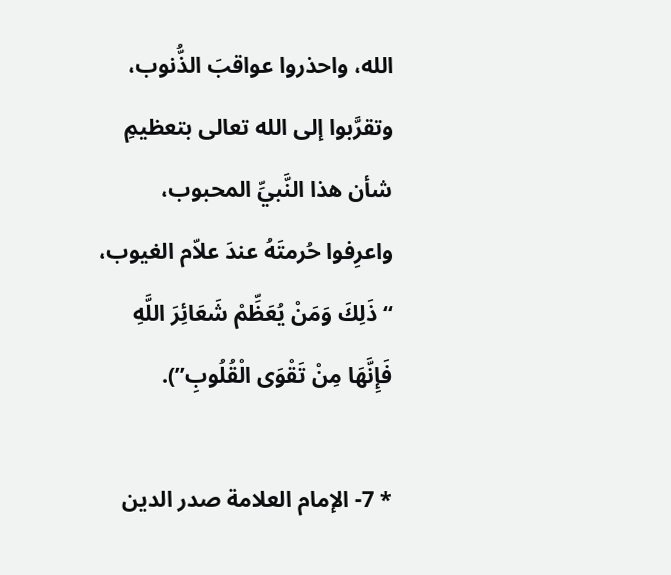الله، واحذروا عواقبَ الذُّنوب، وتقرَّبوا إلى الله تعالى بتعظيمِ شأن هذا النَّبيِّ المحبوب، واعرِفوا حُرمتَهُ عندَ علاّم الغيوب، “ذَلِكَ وَمَنْ يُعَظِّمْ شَعَائِرَ اللَّهِ فَإِنَّهَا مِنْ تَقْوَى الْقُلُوبِ”).

* 7- الإمام العلامة صدر الدين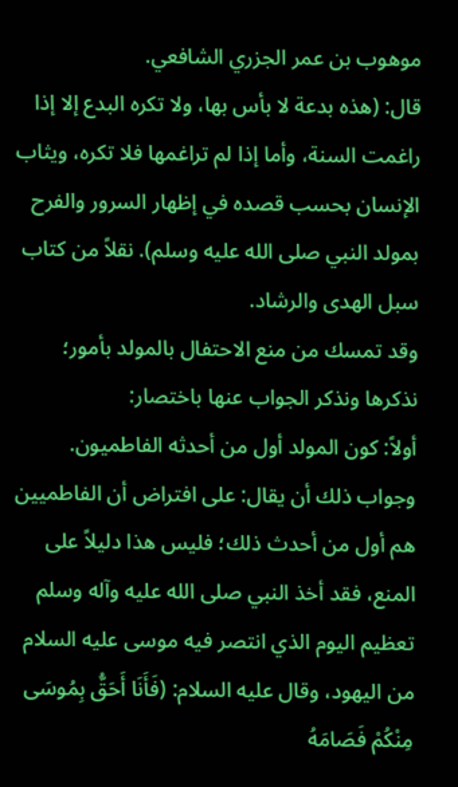موهوب بن عمر الجزري الشافعي.
قال: (هذه بدعة لا بأس بها، ولا تكره البدع إلا إذا راغمت السنة، وأما إذا لم تراغمها فلا تكره، ويثاب الإنسان بحسب قصده في إظهار السرور والفرح بمولد النبي صلى الله عليه وسلم). نقلاً من كتاب سبل الهدى والرشاد.
وقد تمسك من منع الاحتفال بالمولد بأمور؛ نذكرها ونذكر الجواب عنها باختصار:
أولاً: كون المولد أول من أحدثه الفاطميون.
وجواب ذلك أن يقال: على افتراض أن الفاطميين هم أول من أحدث ذلك؛ فليس هذا دليلاً على المنع، فقد أخذ النبي صلى الله عليه وآله وسلم تعظيم اليوم الذي انتصر فيه موسى عليه السلام من اليهود، وقال عليه السلام: (فَأَنَا أَحَقُّ بِمُوسَى مِنْكُمْ فَصَامَهُ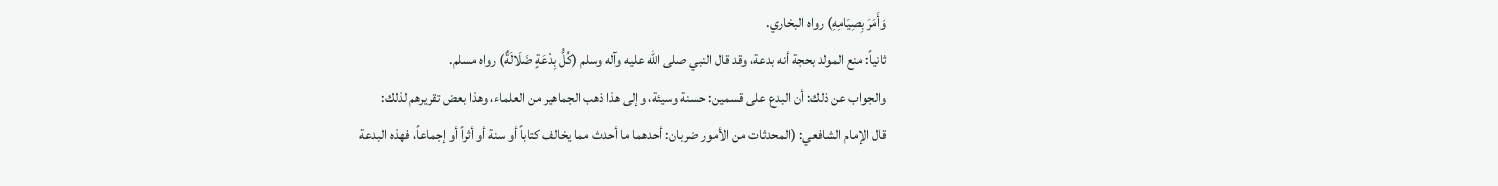وَأَمَرَ بِصِيَامِهِ) رواه البخاري.
ثانياً: منع المولد بحجة أنه بدعة، وقد قال النبي صلى الله عليه وآله وسلم (كُلُّ بِدْعَةٍ ضَلَالَةٌ) رواه مسلم.
والجواب عن ذلك: أن البدع على قسمين: حسنة وسيئة، وإلى هذا ذهب الجماهير من العلماء، وهذا بعض تقريرهم لذلك:
قال الإمام الشافعي: (المحدثات من الأمور ضربان: أحدهما ما أحدث مما يخالف كتاباً أو سنة أو أثراً أو إجماعاً، فهذه البدعة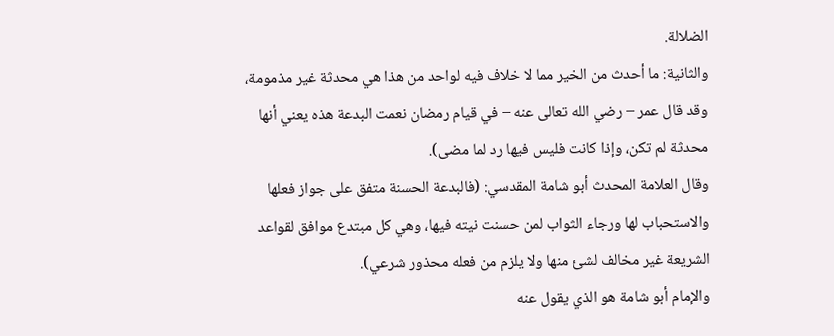الضلالة.
والثانية: ما أحدث من الخير مما لا خلاف فيه لواحد من هذا هي محدثة غير مذمومة، وقد قال عمر – رضي الله تعالى عنه – في قيام رمضان نعمت البدعة هذه يعني أنها محدثة لم تكن، وإذا كانت فليس فيها رد لما مضى).
وقال العلامة المحدث أبو شامة المقدسي: (فالبدعة الحسنة متفق على جواز فعلها والاستحباب لها ورجاء الثواب لمن حسنت نيته فيها، وهي كل مبتدع موافق لقواعد الشريعة غير مخالف لشئ منها ولا يلزم من فعله محذور شرعي).
والإمام أبو شامة هو الذي يقول عنه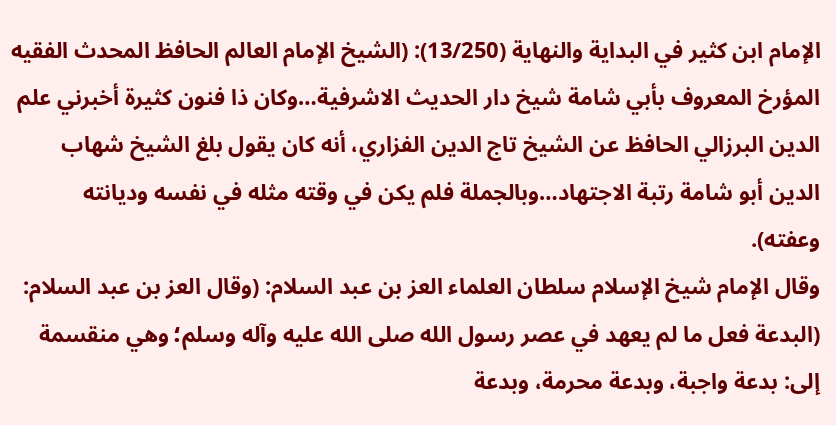الإمام ابن كثير في البداية والنهاية (13/250): (الشيخ الإمام العالم الحافظ المحدث الفقيه المؤرخ المعروف بأبي شامة شيخ دار الحديث الاشرفية…وكان ذا فنون كثيرة أخبرني علم الدين البرزالي الحافظ عن الشيخ تاج الدين الفزاري، أنه كان يقول بلغ الشيخ شهاب الدين أبو شامة رتبة الاجتهاد…وبالجملة فلم يكن في وقته مثله في نفسه وديانته وعفته).
وقال الإمام شيخ الإسلام سلطان العلماء العز بن عبد السلام: (وقال العز بن عبد السلام: (البدعة فعل ما لم يعهد في عصر رسول الله صلى الله عليه وآله وسلم؛ وهي منقسمة إلى: بدعة واجبة، وبدعة محرمة، وبدعة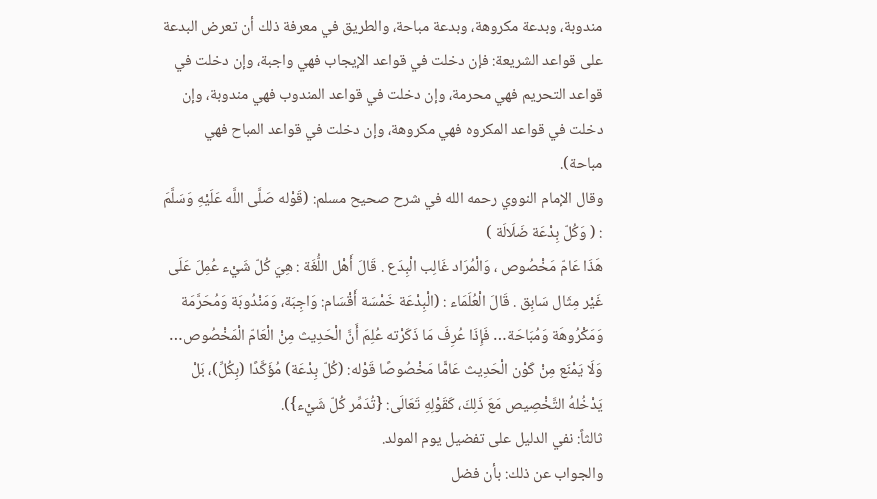مندوبة، وبدعة مكروهة، وبدعة مباحة، والطريق في معرفة ذلك أن تعرض البدعة على قواعد الشريعة: فإن دخلت في قواعد الإيجاب فهي واجبة، وإن دخلت في قواعد التحريم فهي محرمة، وإن دخلت في قواعد المندوب فهي مندوبة، وإن دخلت في قواعد المكروه فهي مكروهة، وإن دخلت في قواعد المباح فهي مباحة).
وقال الإمام النووي رحمه الله في شرح صحيح مسلم: (قَوْله صَلَّى اللَّه عَلَيْهِ وَسَلَّمَ : ( وَكُلّ بِدْعَة ضَلَالَة )
هَذَا عَامّ مَخْصُوص ، وَالْمُرَاد غَالِب الْبِدَع . قَالَ أَهْل اللُّغَة : هِيَ كُلّ شَيْء عُمِلَ عَلَى غَيْر مِثَال سَابِق . قَالَ الْعُلَمَاء : (الْبِدْعَة خَمْسَة أَقْسَام: وَاجِبَة، وَمَنْدُوبَة وَمُحَرَّمَة وَمَكْرُوهَة وَمُبَاحَة… فَإِذَا عُرِفَ مَا ذَكَرْته عُلِمَ أَنَّ الْحَدِيث مِنْ الْعَامّ الْمَخْصُوص… وَلَا يَمْنَع مِنْ كَوْن الْحَدِيث عَامًّا مَخْصُوصًا قَوْله: (كُلّ بِدْعَة) مُؤَكَّدًا (بِكُلِّ)، بَلْ يَدْخُلهُ التَّخْصِيص مَعَ ذَلِكَ، كَقَوْلِهِ تَعَالَى: {تُدَمِّر كُلّ شَيْء}).
ثالثاً: نفي الدليل على تفضيل يوم المولد.
والجواب عن ذلك: بأن فضل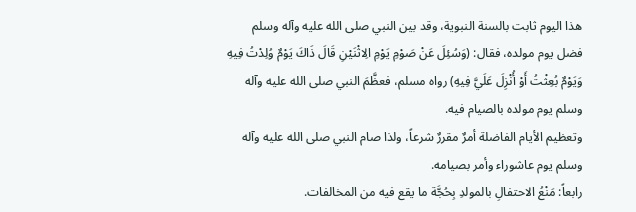هذا اليوم ثابت بالسنة النبوية، وقد بين النبي صلى الله عليه وآله وسلم فضل يوم مولده، فقال: (وَسُئِلَ عَنْ صَوْمِ يَوْمِ الِاثْنَيْنِ قَالَ ذَاكَ يَوْمٌ وُلِدْتُ فِيهِ وَيَوْمٌ بُعِثْتُ أَوْ أُنْزِلَ عَلَيَّ فِيهِ) رواه مسلم، فعظَّمَ النبي صلى الله عليه وآله وسلم يوم مولده بالصيام فيه.
وتعظيم الأيام الفاضلة أمرٌ مقررٌ شرعاً، ولذا صام النبي صلى الله عليه وآله وسلم يوم عاشوراء وأمر بصيامه.
رابعاً: مَنْعُ الاحتفالِ بالمولدِ بِحُجَّة ما يقع فيه من المخالفات.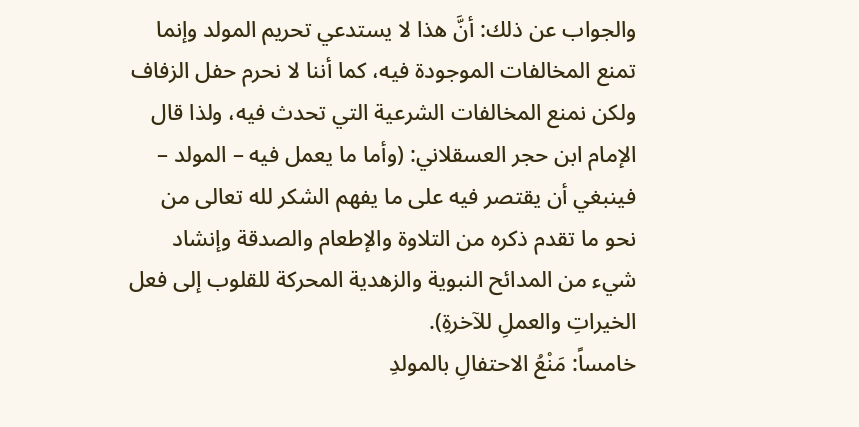والجواب عن ذلك: أنَّ هذا لا يستدعي تحريم المولد وإنما تمنع المخالفات الموجودة فيه، كما أننا لا نحرم حفل الزفاف ولكن نمنع المخالفات الشرعية التي تحدث فيه، ولذا قال الإمام ابن حجر العسقلاني: (وأما ما يعمل فيه – المولد – فينبغي أن يقتصر فيه على ما يفهم الشكر لله تعالى من نحو ما تقدم ذكره من التلاوة والإطعام والصدقة وإنشاد شيء من المدائح النبوية والزهدية المحركة للقلوب إلى فعل الخيراتِ والعملِ للآخرةِ).
خامساً: مَنْعُ الاحتفالِ بالمولدِ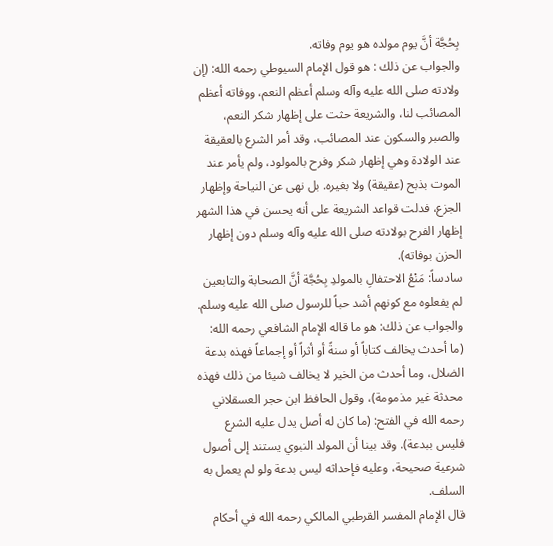بِحُجَّة أنَّ يوم مولده هو يوم وفاته.
والجواب عن ذلك : هو قول الإمام السيوطي رحمه الله: (إن ولادته صلى الله عليه وآله وسلم أعظم النعم، ووفاته أعظم المصائب لنا، والشريعة حثت على إظهار شكر النعم، والصبر والسكون عند المصائب، وقد أمر الشرع بالعقيقة عند الولادة وهي إظهار شكر وفرح بالمولود، ولم يأمر عند الموت بذبح (عقيقة) ولا بغيره. بل نهى عن النياحة وإظهار الجزع، فدلت قواعد الشريعة على أنه يحسن في هذا الشهر إظهار الفرح بولادته صلى الله عليه وآله وسلم دون إظهار الحزن بوفاته).
سادساً: مَنْعُ الاحتفالِ بالمولدِ بِحُجَّة أنَّ الصحابة والتابعين لم يفعلوه مع كونهم أشد حباً للرسول صلى الله عليه وسلم.
والجواب عن ذلك: هو ما قاله الإمام الشافعي رحمه الله: (ما أحدث يخالف كتاباً أو سنةً أو أثراً أو إجماعاً فهذه بدعة الضلال، وما أحدث من الخير لا يخالف شيئا من ذلك فهذه محدثة غير مذمومة)، وقول الحافظ ابن حجر العسقلاني رحمه الله في الفتح: (ما كان له أصل يدل عليه الشرع فليس ببدعة). وقد بينا أن المولد النبوي يستند إلى أصول شرعية صحيحة، وعليه فإحداثه ليس بدعة ولو لم يعمل به السلف.
قال الإمام المفسر القرطبي المالكي رحمه الله في أحكام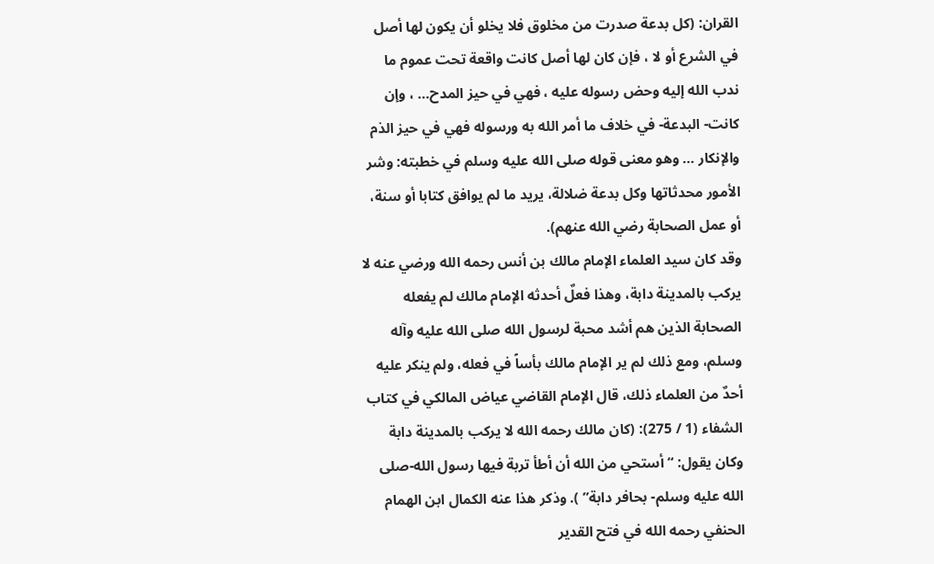القران: (كل بدعة صدرت من مخلوق فلا يخلو أن يكون لها أصل في الشرع أو لا ، فإن كان لها أصل كانت واقعة تحت عموم ما ندب الله إليه وحض رسوله عليه ، فهي في حيز المدح… ، وإن كانت- البدعة- في خلاف ما أمر الله به ورسوله فهي في حيز الذم والإنكار … وهو معنى قوله صلى الله عليه وسلم في خطبته: وشر الأمور محدثاتها وكل بدعة ضلالة، يريد ما لم يوافق كتابا أو سنة، أو عمل الصحابة رضي الله عنهم).
وقد كان سيد العلماء الإمام مالك بن أنس رحمه الله ورضي عنه لا يركب بالمدينة دابة، وهذا فعلٌ أحدثه الإمام مالك لم يفعله الصحابة الذين هم أشد محبة لرسول الله صلى الله عليه وآله وسلم، ومع ذلك لم ير الإمام مالك بأساً في فعله، ولم ينكر عليه أحدٌ من العلماء ذلك، قال الإمام القاضي عياض المالكي في كتاب الشفاء (1 / 275): (كان مالك رحمه الله لا يركب بالمدينة دابة وكان يقول: “أستحي من الله أن أطأ تربة فيها رسول الله-صلى الله عليه وسلم- بحافر دابة” ). وذكر هذا عنه الكمال ابن الهمام الحنفي رحمه الله في فتح القدير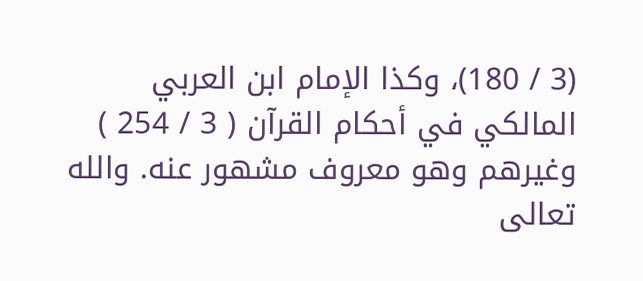(3 / 180)، وكذا الإمام ابن العربي المالكي في أحكام القرآن ( 3 / 254 ) وغيرهم وهو معروف مشهور عنه. والله تعالى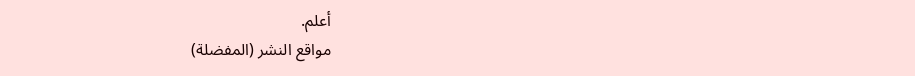أعلم.
مواقع النشر (المفضلة)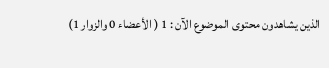الذين يشاهدون محتوى الموضوع الآن : 1 ( الأعضاء 0 والزوار 1)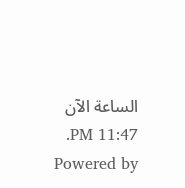الساعة الآن 11:47 PM.
Powered by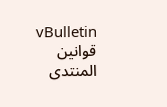vBulletin
قوانين المنتدى